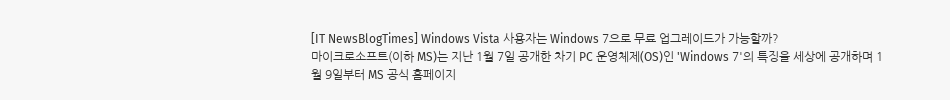[IT NewsBlogTimes] Windows Vista 사용자는 Windows 7으로 무료 업그레이드가 가능할까?
마이크로소프트(이하 MS)는 지난 1월 7일 공개한 차기 PC 운영체제(OS)인 'Windows 7'의 특징을 세상에 공개하며 1월 9일부터 MS 공식 홈페이지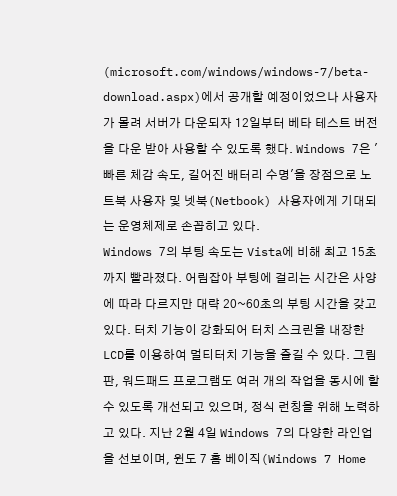(microsoft.com/windows/windows-7/beta-download.aspx)에서 공개할 예정이었으나 사용자가 몰려 서버가 다운되자 12일부터 베타 테스트 버전을 다운 받아 사용할 수 있도록 했다. Windows 7은 '빠른 체감 속도, 길어진 배터리 수명'을 장점으로 노트북 사용자 및 넷북(Netbook) 사용자에게 기대되는 운영체제로 손꼽히고 있다.
Windows 7의 부팅 속도는 Vista에 비해 최고 15초까지 빨라졌다. 어림잡아 부팅에 걸리는 시간은 사양에 따라 다르지만 대략 20~60초의 부팅 시간을 갖고 있다. 터치 기능이 강화되어 터치 스크린을 내장한 LCD를 이용하여 멀티터치 기능을 즐길 수 있다. 그림판, 워드패드 프로그램도 여러 개의 작업을 동시에 할 수 있도록 개선되고 있으며, 정식 런칭을 위해 노력하고 있다. 지난 2월 4일 Windows 7의 다양한 라인업을 선보이며, 윈도 7 홈 베이직(Windows 7 Home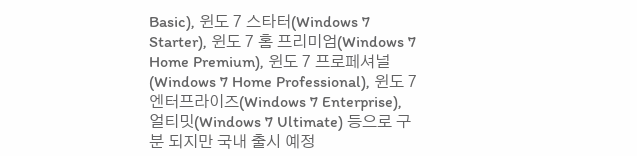Basic), 윈도 7 스타터(Windows 7 Starter), 윈도 7 홈 프리미엄(Windows 7 Home Premium), 윈도 7 프로페셔널(Windows 7 Home Professional), 윈도 7 엔터프라이즈(Windows 7 Enterprise), 얼티밋(Windows 7 Ultimate) 등으로 구분 되지만 국내 출시 예정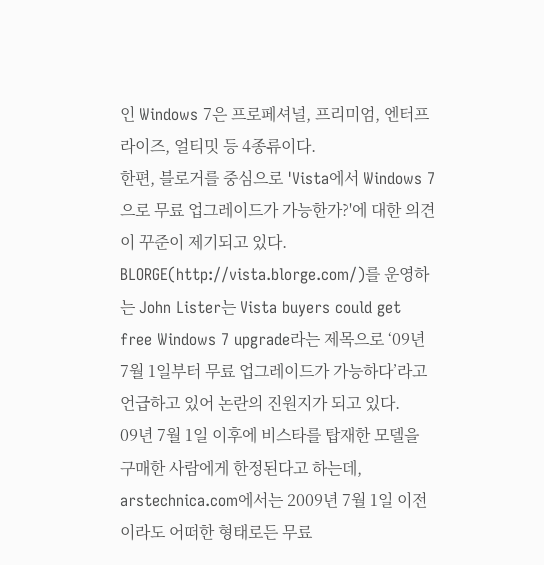인 Windows 7은 프로페셔널, 프리미엄, 엔터프라이즈, 얼티밋 등 4종류이다.
한편, 블로거를 중심으로 'Vista에서 Windows 7으로 무료 업그레이드가 가능한가?'에 대한 의견이 꾸준이 제기되고 있다. BLORGE(http://vista.blorge.com/)를 운영하는 John Lister는 Vista buyers could get free Windows 7 upgrade라는 제목으로 ‘09년 7월 1일부터 무료 업그레이드가 가능하다’라고 언급하고 있어 논란의 진원지가 되고 있다.
09년 7월 1일 이후에 비스타를 탑재한 모델을 구매한 사람에게 한정된다고 하는데, arstechnica.com에서는 2009년 7월 1일 이전이라도 어떠한 형태로든 무료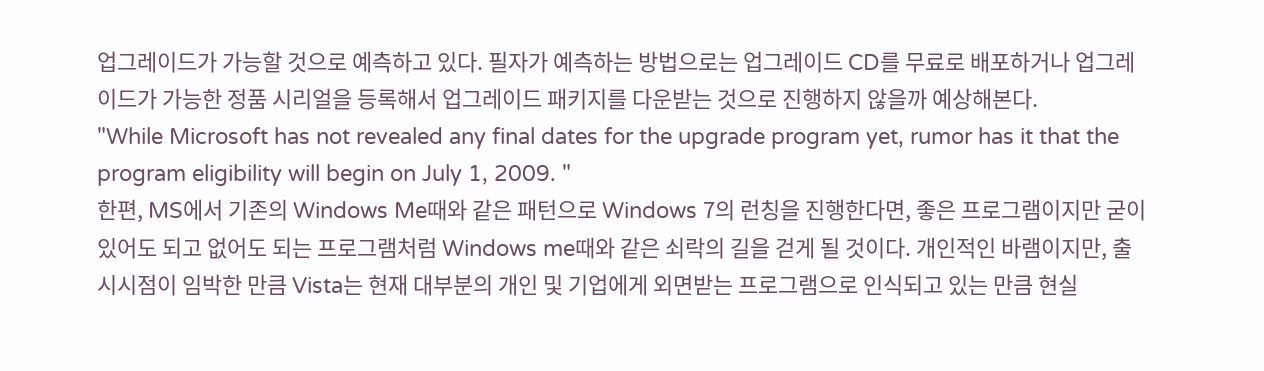업그레이드가 가능할 것으로 예측하고 있다. 필자가 예측하는 방법으로는 업그레이드 CD를 무료로 배포하거나 업그레이드가 가능한 정품 시리얼을 등록해서 업그레이드 패키지를 다운받는 것으로 진행하지 않을까 예상해본다.
"While Microsoft has not revealed any final dates for the upgrade program yet, rumor has it that the program eligibility will begin on July 1, 2009. "
한편, MS에서 기존의 Windows Me때와 같은 패턴으로 Windows 7의 런칭을 진행한다면, 좋은 프로그램이지만 굳이 있어도 되고 없어도 되는 프로그램처럼 Windows me때와 같은 쇠락의 길을 걷게 될 것이다. 개인적인 바램이지만, 출시시점이 임박한 만큼 Vista는 현재 대부분의 개인 및 기업에게 외면받는 프로그램으로 인식되고 있는 만큼 현실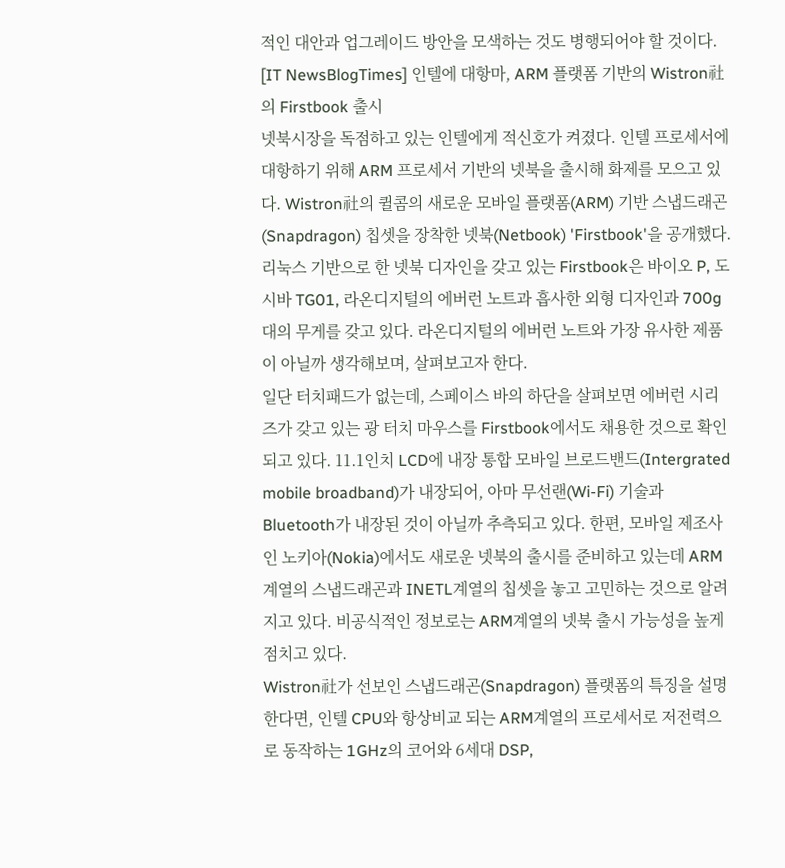적인 대안과 업그레이드 방안을 모색하는 것도 병행되어야 할 것이다.
[IT NewsBlogTimes] 인텔에 대항마, ARM 플랫폼 기반의 Wistron社의 Firstbook 출시
넷북시장을 독점하고 있는 인텔에게 적신호가 켜졌다. 인텔 프로세서에 대항하기 위해 ARM 프로세서 기반의 넷북을 출시해 화제를 모으고 있다. Wistron社의 퀼콤의 새로운 모바일 플랫폼(ARM) 기반 스냅드래곤(Snapdragon) 칩셋을 장착한 넷북(Netbook) 'Firstbook'을 공개했다. 리눅스 기반으로 한 넷북 디자인을 갖고 있는 Firstbook은 바이오 P, 도시바 TG01, 라온디지털의 에버런 노트과 흡사한 외형 디자인과 700g대의 무게를 갖고 있다. 라온디지털의 에버런 노트와 가장 유사한 제품이 아닐까 생각해보며, 살펴보고자 한다.
일단 터치패드가 없는데, 스페이스 바의 하단을 살펴보면 에버런 시리즈가 갖고 있는 광 터치 마우스를 Firstbook에서도 채용한 것으로 확인되고 있다. 11.1인치 LCD에 내장 통합 모바일 브로드밴드(Intergrated mobile broadband)가 내장되어, 아마 무선랜(Wi-Fi) 기술과 Bluetooth가 내장된 것이 아닐까 추측되고 있다. 한편, 모바일 제조사인 노키아(Nokia)에서도 새로운 넷북의 출시를 준비하고 있는데 ARM계열의 스냅드래곤과 INETL계열의 칩셋을 놓고 고민하는 것으로 알려지고 있다. 비공식적인 정보로는 ARM계열의 넷북 출시 가능성을 높게 점치고 있다.
Wistron社가 선보인 스냅드래곤(Snapdragon) 플랫폼의 특징을 설명한다면, 인텔 CPU와 항상비교 되는 ARM계열의 프로세서로 저전력으로 동작하는 1GHz의 코어와 6세대 DSP,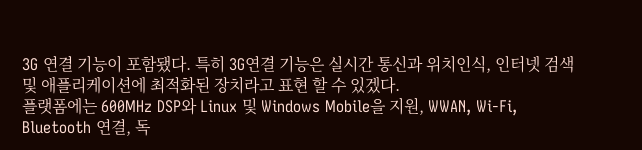3G 연결 기능이 포함됐다. 특히 3G연결 기능은 실시간 통신과 위치인식, 인터넷 검색 및 애플리케이션에 최적화된 장치라고 표현 할 수 있겠다.
플랫폼에는 600MHz DSP와 Linux 및 Windows Mobile을 지원, WWAN, Wi-Fi, Bluetooth 연결, 독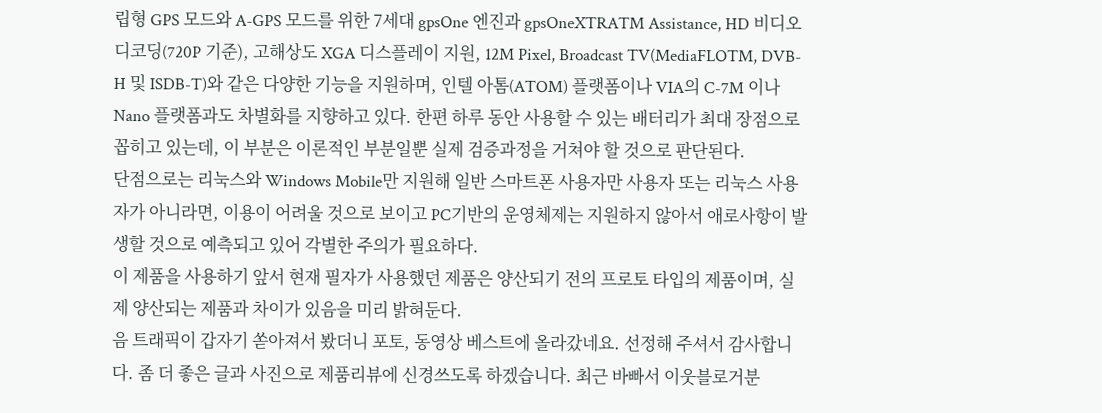립형 GPS 모드와 A-GPS 모드를 위한 7세대 gpsOne 엔진과 gpsOneXTRATM Assistance, HD 비디오 디코딩(720P 기준), 고해상도 XGA 디스플레이 지원, 12M Pixel, Broadcast TV(MediaFLOTM, DVB-H 및 ISDB-T)와 같은 다양한 기능을 지원하며, 인텔 아톰(ATOM) 플랫폼이나 VIA의 C-7M 이나 Nano 플랫폼과도 차별화를 지향하고 있다. 한편 하루 동안 사용할 수 있는 배터리가 최대 장점으로 꼽히고 있는데, 이 부분은 이론적인 부분일뿐 실제 검증과정을 거쳐야 할 것으로 판단된다.
단점으로는 리눅스와 Windows Mobile만 지원해 일반 스마트폰 사용자만 사용자 또는 리눅스 사용자가 아니라면, 이용이 어려울 것으로 보이고 PC기반의 운영체제는 지원하지 않아서 애로사항이 발생할 것으로 예측되고 있어 각별한 주의가 필요하다.
이 제품을 사용하기 앞서 현재 필자가 사용했던 제품은 양산되기 전의 프로토 타입의 제품이며, 실제 양산되는 제품과 차이가 있음을 미리 밝혀둔다.
음 트래픽이 갑자기 쏟아져서 봤더니 포토, 동영상 베스트에 올라갔네요. 선정해 주셔서 감사합니다. 좀 더 좋은 글과 사진으로 제품리뷰에 신경쓰도록 하겠습니다. 최근 바빠서 이웃블로거분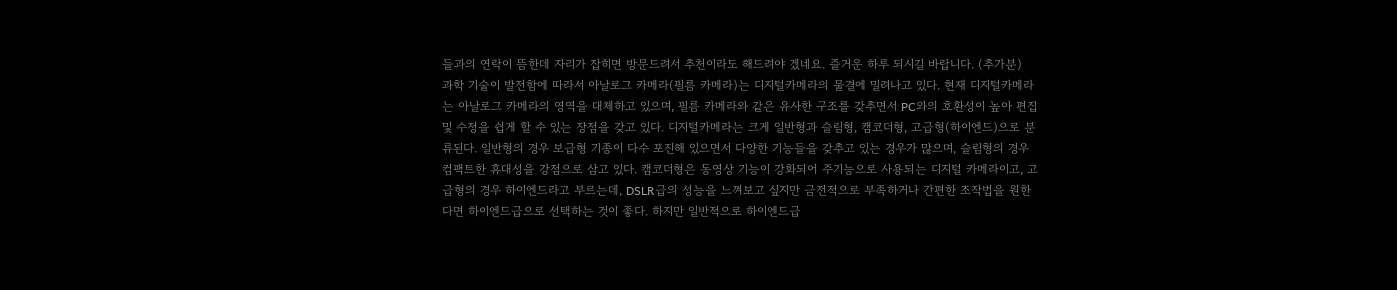들과의 연락이 뜸한데 자리가 잡히면 방문드려서 추천이라도 해드려야 겠네요. 즐거운 하루 되시길 바랍니다. (추가분)
과학 기술이 발전함에 따라서 아날로그 카메라(필름 카메라)는 디지털카메라의 물결에 밀려나고 있다. 현재 디지털카메라는 아날로그 카메라의 영역을 대체하고 있으며, 필름 카메라와 같은 유사한 구조를 갖추면서 PC와의 호환성이 높아 편집 및 수정을 쉽게 할 수 있는 장점을 갖고 있다. 디지털카메라는 크게 일반형과 슬림형, 캠코더형, 고급형(하이엔드)으로 분류된다. 일반형의 경우 보급형 기종이 다수 포진해 있으면서 다양한 기능들을 갖추고 있는 경우가 많으며, 슬림형의 경우 컴팩트한 휴대성을 강점으로 삼고 있다. 캠코더형은 동영상 기능이 강화되어 주기능으로 사용되는 디지털 카메라이고, 고급형의 경우 하이엔드라고 부르는데, DSLR급의 성능을 느껴보고 싶지만 금전적으로 부족하거나 간편한 조작법을 원한다면 하이엔드급으로 선택하는 것이 좋다. 하지만 일반적으로 하이엔드급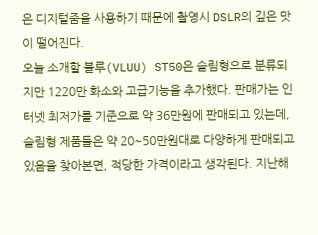은 디지털줌을 사용하기 때문에 촬영시 DSLR의 깊은 맛이 떨어진다.
오늘 소개할 블루(VLUU) ST50은 슬림형으로 분류되지만 1220만 화소와 고급기능을 추가했다. 판매가는 인터넷 최저가를 기준으로 약 36만원에 판매되고 있는데, 슬림형 제품들은 약 20~50만원대로 다양하게 판매되고 있음을 찾아본면, 적당한 가격이라고 생각된다. 지난해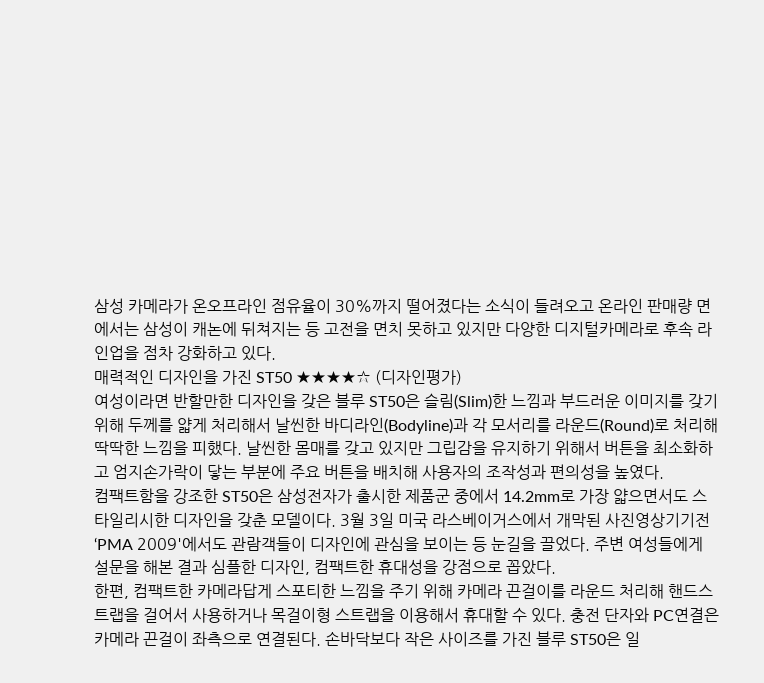삼성 카메라가 온오프라인 점유율이 30%까지 떨어졌다는 소식이 들려오고 온라인 판매량 면에서는 삼성이 캐논에 뒤쳐지는 등 고전을 면치 못하고 있지만 다양한 디지털카메라로 후속 라인업을 점차 강화하고 있다.
매력적인 디자인을 가진 ST50 ★★★★☆ (디자인평가)
여성이라면 반할만한 디자인을 갖은 블루 ST50은 슬림(Slim)한 느낌과 부드러운 이미지를 갖기 위해 두께를 얇게 처리해서 날씬한 바디라인(Bodyline)과 각 모서리를 라운드(Round)로 처리해 딱딱한 느낌을 피했다. 날씬한 몸매를 갖고 있지만 그립감을 유지하기 위해서 버튼을 최소화하고 엄지손가락이 닿는 부분에 주요 버튼을 배치해 사용자의 조작성과 편의성을 높였다.
컴팩트함을 강조한 ST50은 삼성전자가 출시한 제품군 중에서 14.2mm로 가장 얇으면서도 스타일리시한 디자인을 갖춘 모델이다. 3월 3일 미국 라스베이거스에서 개막된 사진영상기기전 ‘PMA 2009'에서도 관람객들이 디자인에 관심을 보이는 등 눈길을 끌었다. 주변 여성들에게 설문을 해본 결과 심플한 디자인, 컴팩트한 휴대성을 강점으로 꼽았다.
한편, 컴팩트한 카메라답게 스포티한 느낌을 주기 위해 카메라 끈걸이를 라운드 처리해 핸드스트랩을 걸어서 사용하거나 목걸이형 스트랩을 이용해서 휴대할 수 있다. 충전 단자와 PC연결은 카메라 끈걸이 좌측으로 연결된다. 손바닥보다 작은 사이즈를 가진 블루 ST50은 일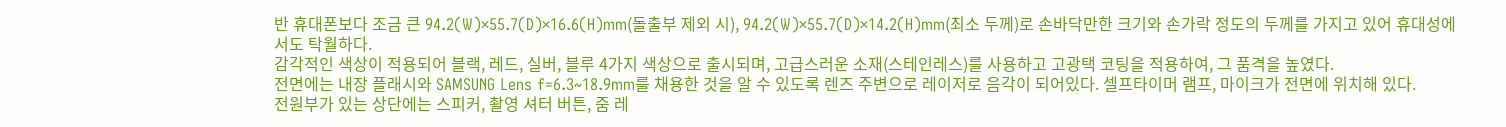반 휴대폰보다 조금 큰 94.2(W)×55.7(D)×16.6(H)mm(돌출부 제외 시), 94.2(W)×55.7(D)×14.2(H)mm(최소 두께)로 손바닥만한 크기와 손가락 정도의 두께를 가지고 있어 휴대성에서도 탁월하다.
감각적인 색상이 적용되어 블랙, 레드, 실버, 블루 4가지 색상으로 출시되며, 고급스러운 소재(스테인레스)를 사용하고 고광택 코팅을 적용하여, 그 품격을 높였다.
전면에는 내장 플래시와 SAMSUNG Lens f=6.3~18.9mm를 채용한 것을 알 수 있도록 렌즈 주변으로 레이저로 음각이 되어있다. 셀프타이머 램프, 마이크가 전면에 위치해 있다.
전원부가 있는 상단에는 스피커, 촬영 셔터 버튼, 줌 레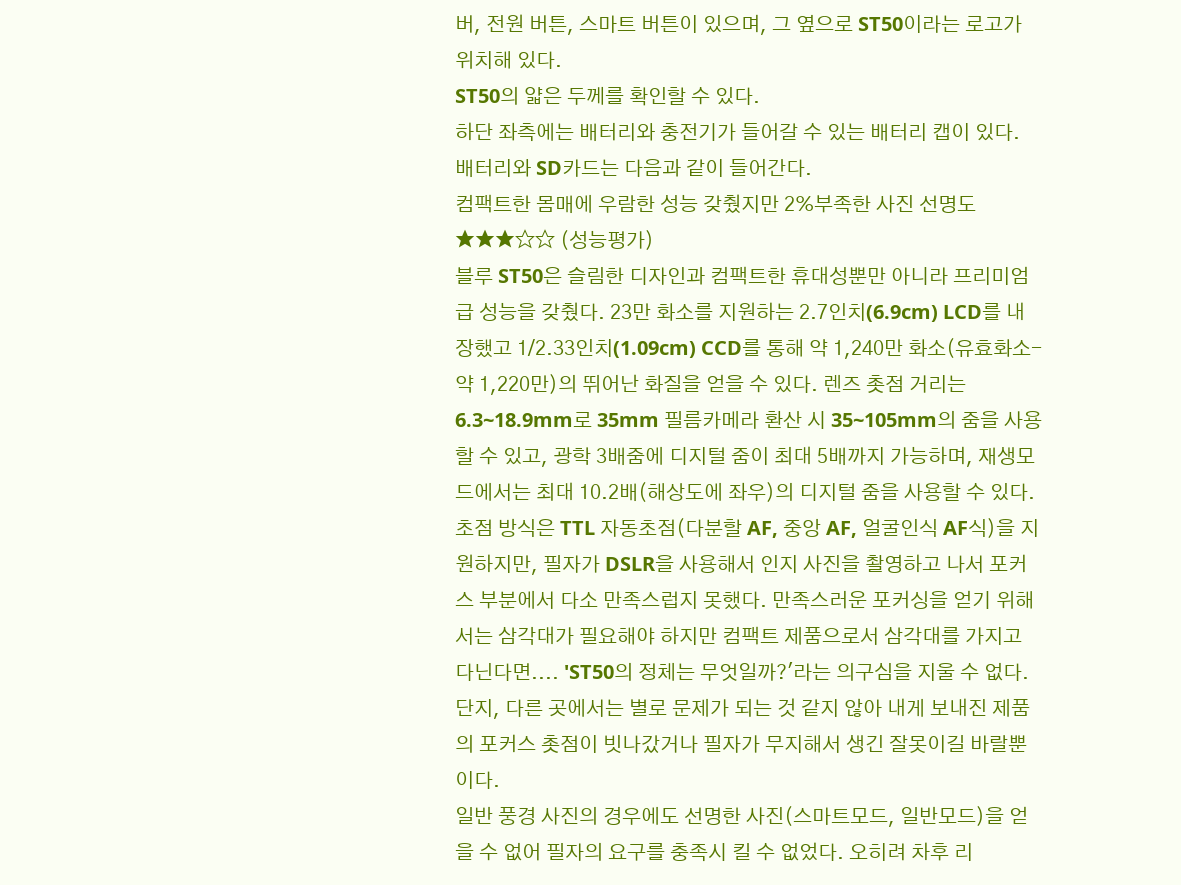버, 전원 버튼, 스마트 버튼이 있으며, 그 옆으로 ST50이라는 로고가 위치해 있다.
ST50의 얇은 두께를 확인할 수 있다.
하단 좌측에는 배터리와 충전기가 들어갈 수 있는 배터리 캡이 있다. 배터리와 SD카드는 다음과 같이 들어간다.
컴팩트한 몸매에 우람한 성능 갖췄지만 2%부족한 사진 선명도 ★★★☆☆ (성능평가)
블루 ST50은 슬림한 디자인과 컴팩트한 휴대성뿐만 아니라 프리미엄급 성능을 갖췄다. 23만 화소를 지원하는 2.7인치(6.9cm) LCD를 내장했고 1/2.33인치(1.09cm) CCD를 통해 약 1,240만 화소(유효화소-약 1,220만)의 뛰어난 화질을 얻을 수 있다. 렌즈 촛점 거리는 6.3~18.9mm로 35mm 필름카메라 환산 시 35~105mm의 줌을 사용할 수 있고, 광학 3배줌에 디지털 줌이 최대 5배까지 가능하며, 재생모드에서는 최대 10.2배(해상도에 좌우)의 디지털 줌을 사용할 수 있다.
초점 방식은 TTL 자동초점(다분할 AF, 중앙 AF, 얼굴인식 AF식)을 지원하지만, 필자가 DSLR을 사용해서 인지 사진을 촬영하고 나서 포커스 부분에서 다소 만족스럽지 못했다. 만족스러운 포커싱을 얻기 위해서는 삼각대가 필요해야 하지만 컴팩트 제품으로서 삼각대를 가지고 다닌다면.... 'ST50의 정체는 무엇일까?'라는 의구심을 지울 수 없다. 단지, 다른 곳에서는 별로 문제가 되는 것 같지 않아 내게 보내진 제품의 포커스 촛점이 빗나갔거나 필자가 무지해서 생긴 잘못이길 바랄뿐이다.
일반 풍경 사진의 경우에도 선명한 사진(스마트모드, 일반모드)을 얻을 수 없어 필자의 요구를 충족시 킬 수 없었다. 오히려 차후 리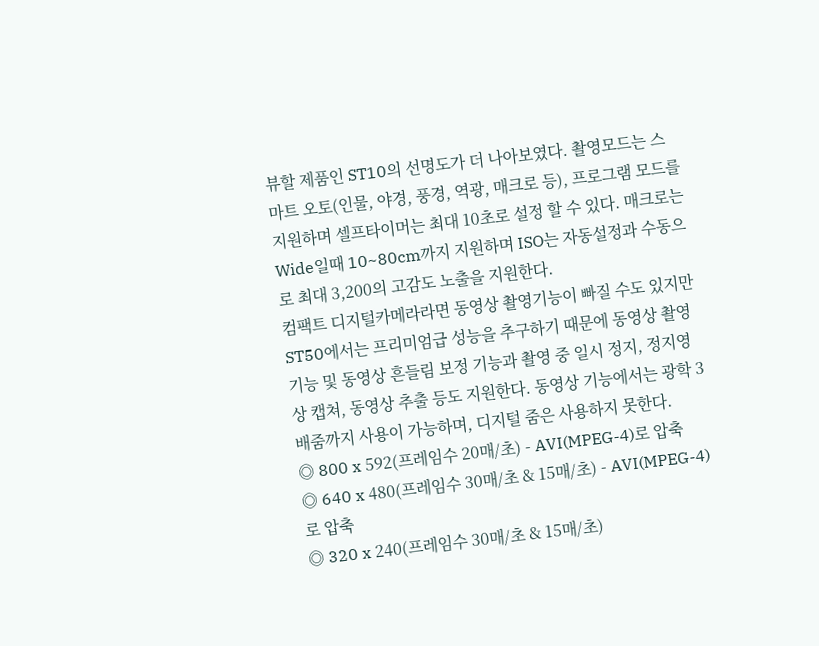뷰할 제품인 ST10의 선명도가 더 나아보였다. 촬영모드는 스마트 오토(인물, 야경, 풍경, 역광, 매크로 등), 프로그램 모드를 지원하며 셀프타이머는 최대 10초로 설정 할 수 있다. 매크로는 Wide일때 10~80cm까지 지원하며 ISO는 자동설정과 수동으로 최대 3,200의 고감도 노출을 지원한다.
컴팩트 디지털카메라라면 동영상 촬영기능이 빠질 수도 있지만 ST50에서는 프리미엄급 성능을 추구하기 때문에 동영상 촬영기능 및 동영상 흔들림 보정 기능과 촬영 중 일시 정지, 정지영상 캡쳐, 동영상 추출 등도 지원한다. 동영상 기능에서는 광학 3배줌까지 사용이 가능하며, 디지털 줌은 사용하지 못한다.
◎ 800 x 592(프레임수 20매/초) - AVI(MPEG-4)로 압축
◎ 640 x 480(프레임수 30매/초 & 15매/초) - AVI(MPEG-4)로 압축
◎ 320 x 240(프레임수 30매/초 & 15매/초)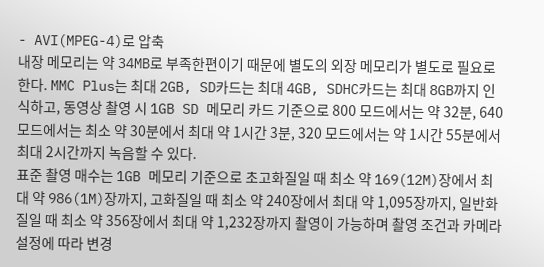- AVI(MPEG-4)로 압축
내장 메모리는 약 34MB로 부족한편이기 때문에 별도의 외장 메모리가 별도로 필요로 한다. MMC Plus는 최대 2GB, SD카드는 최대 4GB, SDHC카드는 최대 8GB까지 인식하고, 동영상 촬영 시 1GB SD 메모리 카드 기준으로 800 모드에서는 약 32분, 640 모드에서는 최소 약 30분에서 최대 약 1시간 3분, 320 모드에서는 약 1시간 55분에서 최대 2시간까지 녹음할 수 있다.
표준 촬영 매수는 1GB 메모리 기준으로 초고화질일 때 최소 약 169(12M)장에서 최대 약 986(1M)장까지, 고화질일 때 최소 약 240장에서 최대 약 1,095장까지, 일반화질일 때 최소 약 356장에서 최대 약 1,232장까지 촬영이 가능하며 촬영 조건과 카메라 설정에 따라 변경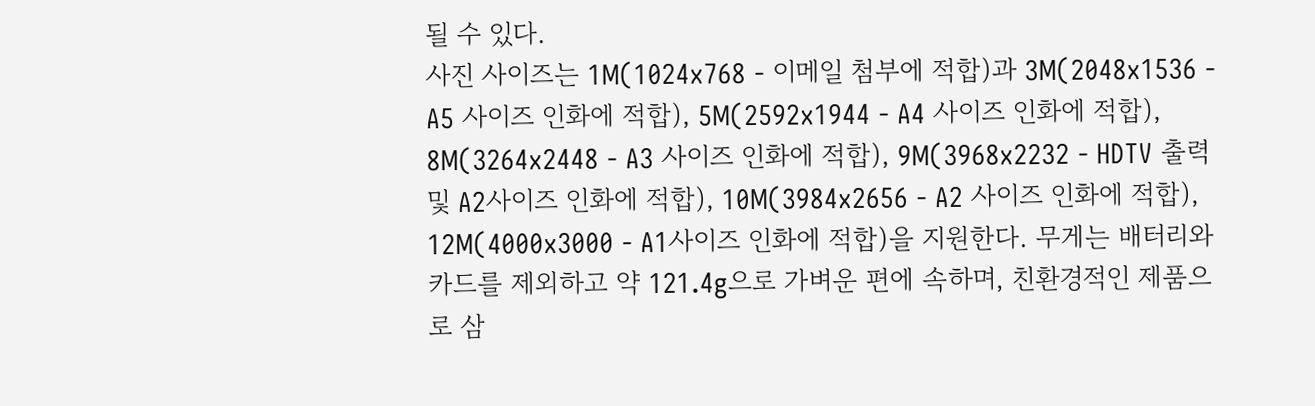될 수 있다.
사진 사이즈는 1M(1024x768 - 이메일 첨부에 적합)과 3M(2048x1536 - A5 사이즈 인화에 적합), 5M(2592x1944 - A4 사이즈 인화에 적합), 8M(3264x2448 - A3 사이즈 인화에 적합), 9M(3968x2232 - HDTV 출력 및 A2사이즈 인화에 적합), 10M(3984x2656 - A2 사이즈 인화에 적합), 12M(4000x3000 - A1사이즈 인화에 적합)을 지원한다. 무게는 배터리와 카드를 제외하고 약 121.4g으로 가벼운 편에 속하며, 친환경적인 제품으로 삼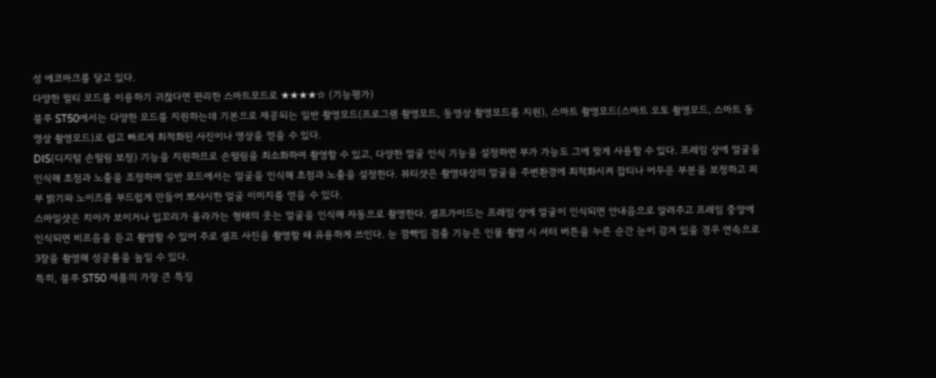성 에코마크를 달고 있다.
다양한 멀티 모드를 이용하기 귀찮다면 편리한 스마트모드로 ★★★★☆ (기능평가)
블루 ST50에서는 다양한 모드를 지원하는데 기본으로 제공되는 일반 촬영모드(프로그램 촬영모드, 동영상 촬영모드를 지원), 스마트 촬영모드(스마트 오토 촬영모드, 스마트 동영상 촬영모드)로 쉽고 빠르게 최적화된 사진이나 영상을 얻을 수 있다.
DIS(디지털 손떨림 보정) 기능을 지원하므로 손떨림을 최소화하여 촬영할 수 있고, 다양한 얼굴 인식 기능을 설정하면 부가 가능도 그에 맞게 사용할 수 있다. 프레임 상에 얼굴을 인식해 초점과 노출을 조정하며 일반 모드에서는 얼굴을 인식해 초점과 노출을 설정한다. 뷰티샷은 촬영대상의 얼굴을 주변환경에 최적화시켜 잡티나 어두운 부분을 보정하고 피부 밝기와 노이즈를 부드럽게 만들어 뽀샤시한 얼굴 이미지를 얻을 수 있다.
스마일샷은 치아가 보이거나 입꼬리가 올라가는 형태의 웃는 얼굴을 인식해 자동으로 촬영한다. 셀프가이드는 프레임 상에 얼굴이 인식되면 안내음으로 알려주고 프레임 중앙에 인식되면 비프음을 듣고 촬영할 수 있어 주로 셀프 사진을 촬영할 때 유용하게 쓰인다. 눈 깜빡임 검출 기능은 인물 촬영 시 셔터 버튼을 누른 순간 눈이 감겨 있을 경우 연속으로 3장을 촬영해 성공률을 높일 수 있다.
특히, 블루 ST50 제품의 가장 큰 특징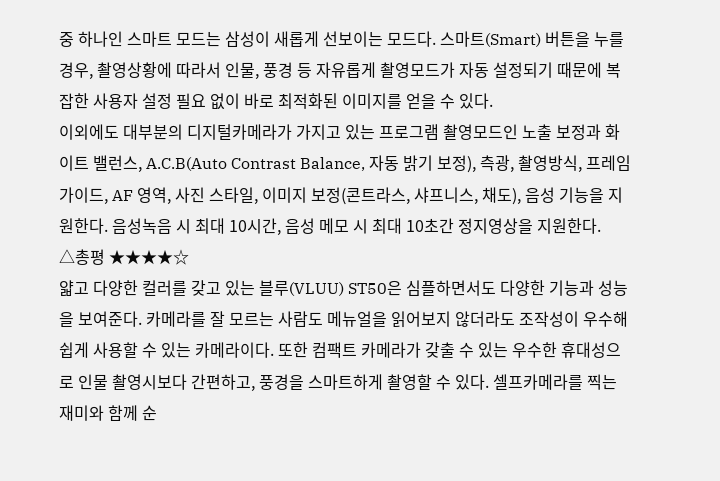중 하나인 스마트 모드는 삼성이 새롭게 선보이는 모드다. 스마트(Smart) 버튼을 누를 경우, 촬영상황에 따라서 인물, 풍경 등 자유롭게 촬영모드가 자동 설정되기 때문에 복잡한 사용자 설정 필요 없이 바로 최적화된 이미지를 얻을 수 있다.
이외에도 대부분의 디지털카메라가 가지고 있는 프로그램 촬영모드인 노출 보정과 화이트 밸런스, A.C.B(Auto Contrast Balance, 자동 밝기 보정), 측광, 촬영방식, 프레임 가이드, AF 영역, 사진 스타일, 이미지 보정(콘트라스, 샤프니스, 채도), 음성 기능을 지원한다. 음성녹음 시 최대 10시간, 음성 메모 시 최대 10초간 정지영상을 지원한다.
△총평 ★★★★☆
얇고 다양한 컬러를 갖고 있는 블루(VLUU) ST50은 심플하면서도 다양한 기능과 성능을 보여준다. 카메라를 잘 모르는 사람도 메뉴얼을 읽어보지 않더라도 조작성이 우수해 쉽게 사용할 수 있는 카메라이다. 또한 컴팩트 카메라가 갖출 수 있는 우수한 휴대성으로 인물 촬영시보다 간편하고, 풍경을 스마트하게 촬영할 수 있다. 셀프카메라를 찍는 재미와 함께 순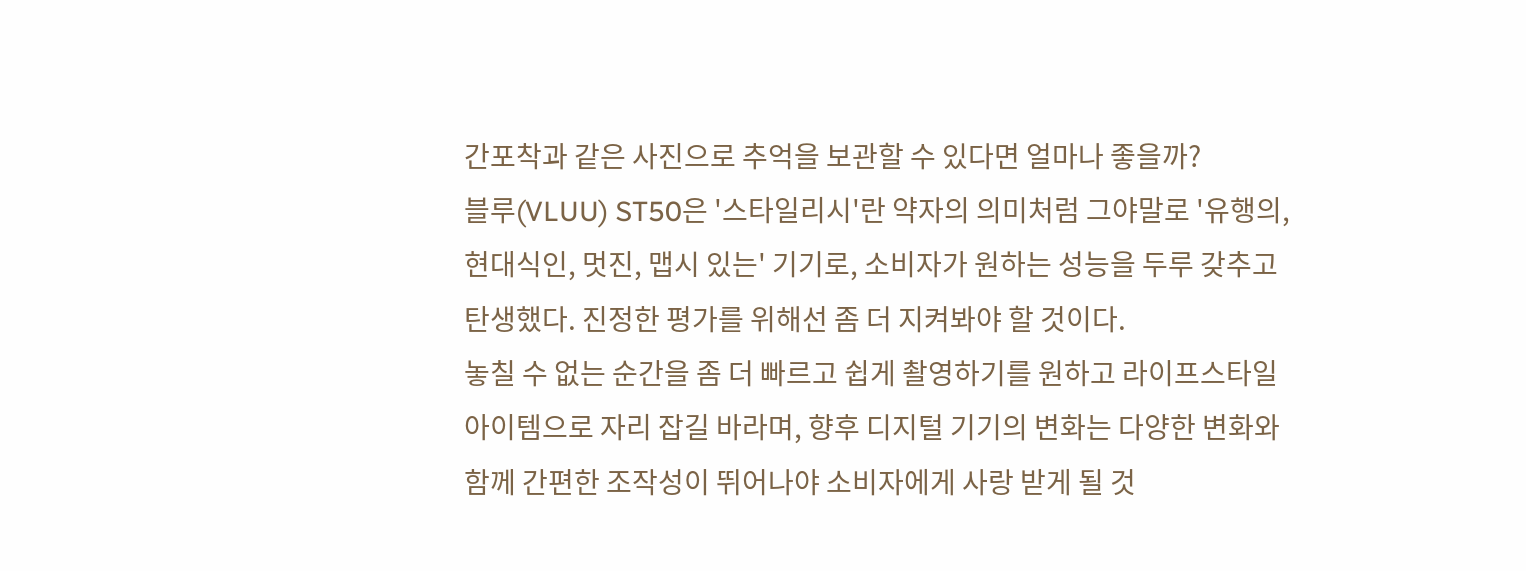간포착과 같은 사진으로 추억을 보관할 수 있다면 얼마나 좋을까?
블루(VLUU) ST50은 '스타일리시'란 약자의 의미처럼 그야말로 '유행의, 현대식인, 멋진, 맵시 있는' 기기로, 소비자가 원하는 성능을 두루 갖추고 탄생했다. 진정한 평가를 위해선 좀 더 지켜봐야 할 것이다.
놓칠 수 없는 순간을 좀 더 빠르고 쉽게 촬영하기를 원하고 라이프스타일 아이템으로 자리 잡길 바라며, 향후 디지털 기기의 변화는 다양한 변화와 함께 간편한 조작성이 뛰어나야 소비자에게 사랑 받게 될 것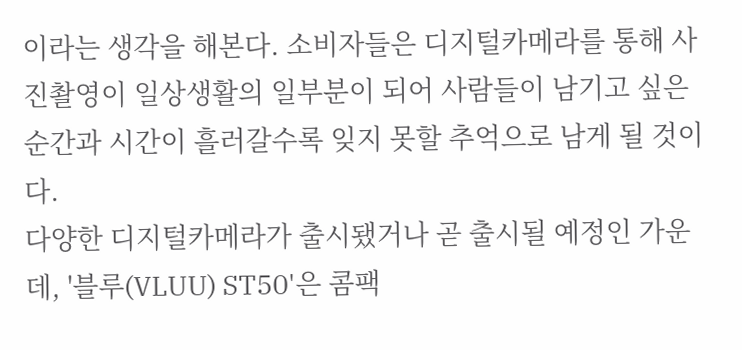이라는 생각을 해본다. 소비자들은 디지털카메라를 통해 사진촬영이 일상생활의 일부분이 되어 사람들이 남기고 싶은 순간과 시간이 흘러갈수록 잊지 못할 추억으로 남게 될 것이다.
다양한 디지털카메라가 출시됐거나 곧 출시될 예정인 가운데, '블루(VLUU) ST50'은 콤팩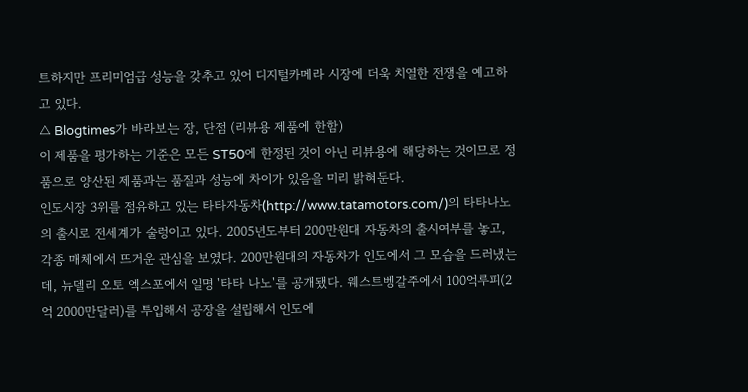트하지만 프리미엄급 성능을 갖추고 있어 디지털카메라 시장에 더욱 치열한 전쟁을 예고하고 있다.
△ Blogtimes가 바라보는 장, 단점 (리뷰용 제품에 한함)
이 제품을 평가하는 기준은 모든 ST50에 한정된 것이 아닌 리뷰용에 해당하는 것이므로 정품으로 양산된 제품과는 품질과 성능에 차이가 있음을 미리 밝혀둔다.
인도시장 3위를 점유하고 있는 타타자동차(http://www.tatamotors.com/)의 타타나노의 출시로 전세계가 술렁이고 있다. 2005년도부터 200만원대 자동차의 출시여부를 놓고, 각종 매체에서 뜨거운 관심을 보였다. 200만원대의 자동차가 인도에서 그 모습을 드러냈는데, 뉴델리 오토 엑스포에서 일명 '타타 나노'를 공개됐다. 웨스트벵갈주에서 100억루피(2억 2000만달러)를 투입해서 공장을 설립해서 인도에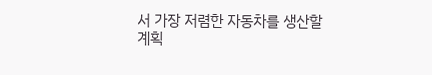서 가장 저렴한 자동차를 생산할 계획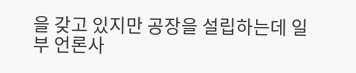을 갖고 있지만 공장을 설립하는데 일부 언론사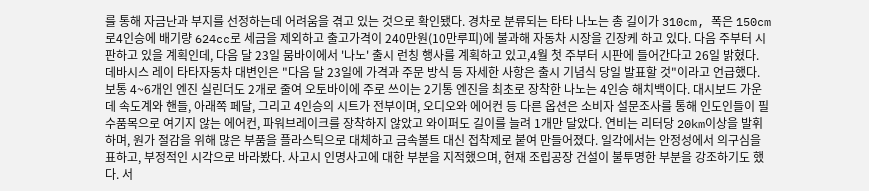를 통해 자금난과 부지를 선정하는데 어려움을 겪고 있는 것으로 확인됐다. 경차로 분류되는 타타 나노는 총 길이가 310cm, 폭은 150cm로4인승에 배기량 624cc로 세금을 제외하고 출고가격이 240만원(10만루피)에 불과해 자동차 시장을 긴장케 하고 있다. 다음 주부터 시판하고 있을 계획인데, 다음 달 23일 뭄바이에서 '나노' 출시 런칭 행사를 계획하고 있고,4월 첫 주부터 시판에 들어간다고 26일 밝혔다. 데바시스 레이 타타자동차 대변인은 "다음 달 23일에 가격과 주문 방식 등 자세한 사항은 출시 기념식 당일 발표할 것"이라고 언급했다. 보통 4~6개인 엔진 실린더도 2개로 줄여 오토바이에 주로 쓰이는 2기통 엔진을 최초로 장착한 나노는 4인승 해치백이다. 대시보드 가운데 속도계와 핸들, 아래쪽 페달, 그리고 4인승의 시트가 전부이며, 오디오와 에어컨 등 다른 옵션은 소비자 설문조사를 통해 인도인들이 필수품목으로 여기지 않는 에어컨, 파워브레이크를 장착하지 않았고 와이퍼도 길이를 늘려 1개만 달았다. 연비는 리터당 20km이상을 발휘하며, 원가 절감을 위해 많은 부품을 플라스틱으로 대체하고 금속볼트 대신 접착제로 붙여 만들어졌다. 일각에서는 안정성에서 의구심을 표하고, 부정적인 시각으로 바라봤다. 사고시 인명사고에 대한 부분을 지적했으며, 현재 조립공장 건설이 불투명한 부분을 강조하기도 했다. 서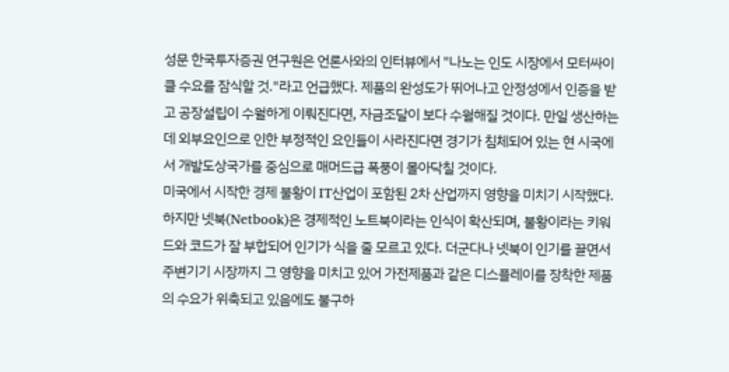성문 한국투자증권 연구원은 언론사와의 인터뷰에서 "나노는 인도 시장에서 모터싸이클 수요를 잠식할 것."라고 언급했다. 제품의 완성도가 뛰어나고 안정성에서 인증을 받고 공장설립이 수월하게 이뤄진다면, 자금조달이 보다 수월해질 것이다. 만일 생산하는데 외부요인으로 인한 부정적인 요인들이 사라진다면 경기가 침체되어 있는 현 시국에서 개발도상국가를 중심으로 매머드급 폭풍이 몰아닥칠 것이다.
미국에서 시작한 경제 불황이 IT산업이 포함된 2차 산업까지 영향을 미치기 시작했다. 하지만 넷북(Netbook)은 경제적인 노트북이라는 인식이 확산되며, 불황이라는 키워드와 코드가 잘 부합되어 인기가 식을 줄 모르고 있다. 더군다나 넷북이 인기를 끌면서 주변기기 시장까지 그 영향을 미치고 있어 가전제품과 같은 디스플레이를 장착한 제품의 수요가 위축되고 있음에도 불구하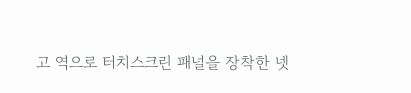고 역으로 터치스크린 패널을 장착한 넷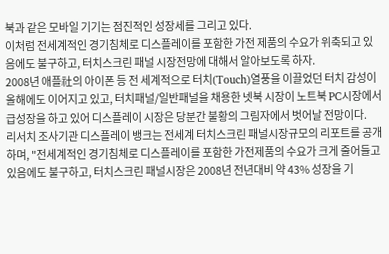북과 같은 모바일 기기는 점진적인 성장세를 그리고 있다.
이처럼 전세계적인 경기침체로 디스플레이를 포함한 가전 제품의 수요가 위축되고 있음에도 불구하고, 터치스크린 패널 시장전망에 대해서 알아보도록 하자.
2008년 애플社의 아이폰 등 전 세계적으로 터치(Touch)열풍을 이끌었던 터치 감성이 올해에도 이어지고 있고, 터치패널/일반패널을 채용한 넷북 시장이 노트북 PC시장에서 급성장을 하고 있어 디스플레이 시장은 당분간 불황의 그림자에서 벗어날 전망이다.
리서치 조사기관 디스플레이 뱅크는 전세계 터치스크린 패널시장규모의 리포트를 공개하며, "전세계적인 경기침체로 디스플레이를 포함한 가전제품의 수요가 크게 줄어들고 있음에도 불구하고, 터치스크린 패널시장은 2008년 전년대비 약 43% 성장을 기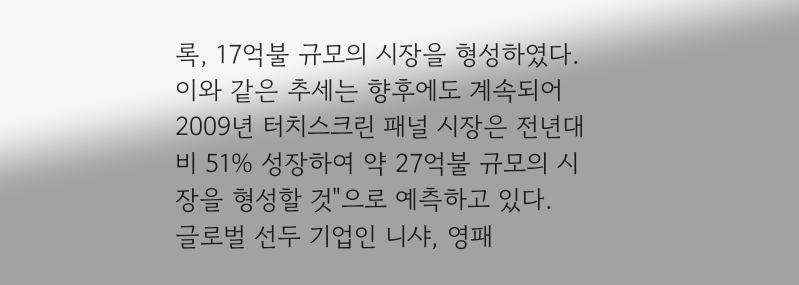록, 17억불 규모의 시장을 형성하였다. 이와 같은 추세는 향후에도 계속되어 2009년 터치스크린 패널 시장은 전년대비 51% 성장하여 약 27억불 규모의 시장을 형성할 것"으로 예측하고 있다.
글로벌 선두 기업인 니샤, 영패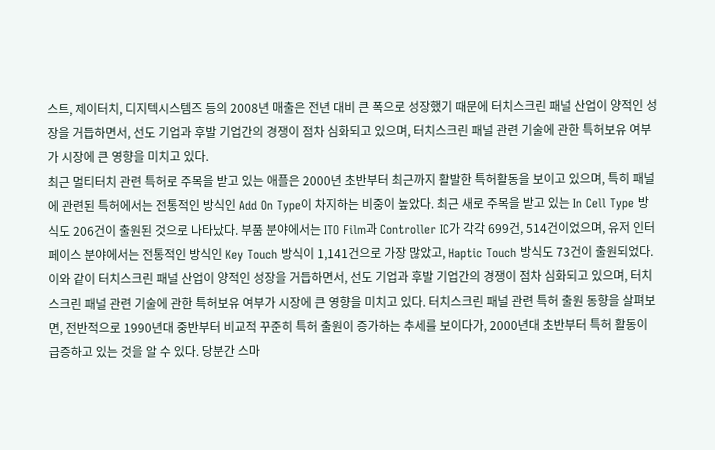스트, 제이터치, 디지텍시스템즈 등의 2008년 매출은 전년 대비 큰 폭으로 성장했기 때문에 터치스크린 패널 산업이 양적인 성장을 거듭하면서, 선도 기업과 후발 기업간의 경쟁이 점차 심화되고 있으며, 터치스크린 패널 관련 기술에 관한 특허보유 여부가 시장에 큰 영향을 미치고 있다.
최근 멀티터치 관련 특허로 주목을 받고 있는 애플은 2000년 초반부터 최근까지 활발한 특허활동을 보이고 있으며, 특히 패널에 관련된 특허에서는 전통적인 방식인 Add On Type이 차지하는 비중이 높았다. 최근 새로 주목을 받고 있는 In Cell Type 방식도 206건이 출원된 것으로 나타났다. 부품 분야에서는 ITO Film과 Controller IC가 각각 699건, 514건이었으며, 유저 인터페이스 분야에서는 전통적인 방식인 Key Touch 방식이 1,141건으로 가장 많았고, Haptic Touch 방식도 73건이 출원되었다.
이와 같이 터치스크린 패널 산업이 양적인 성장을 거듭하면서, 선도 기업과 후발 기업간의 경쟁이 점차 심화되고 있으며, 터치스크린 패널 관련 기술에 관한 특허보유 여부가 시장에 큰 영향을 미치고 있다. 터치스크린 패널 관련 특허 출원 동향을 살펴보면, 전반적으로 1990년대 중반부터 비교적 꾸준히 특허 출원이 증가하는 추세를 보이다가, 2000년대 초반부터 특허 활동이 급증하고 있는 것을 알 수 있다. 당분간 스마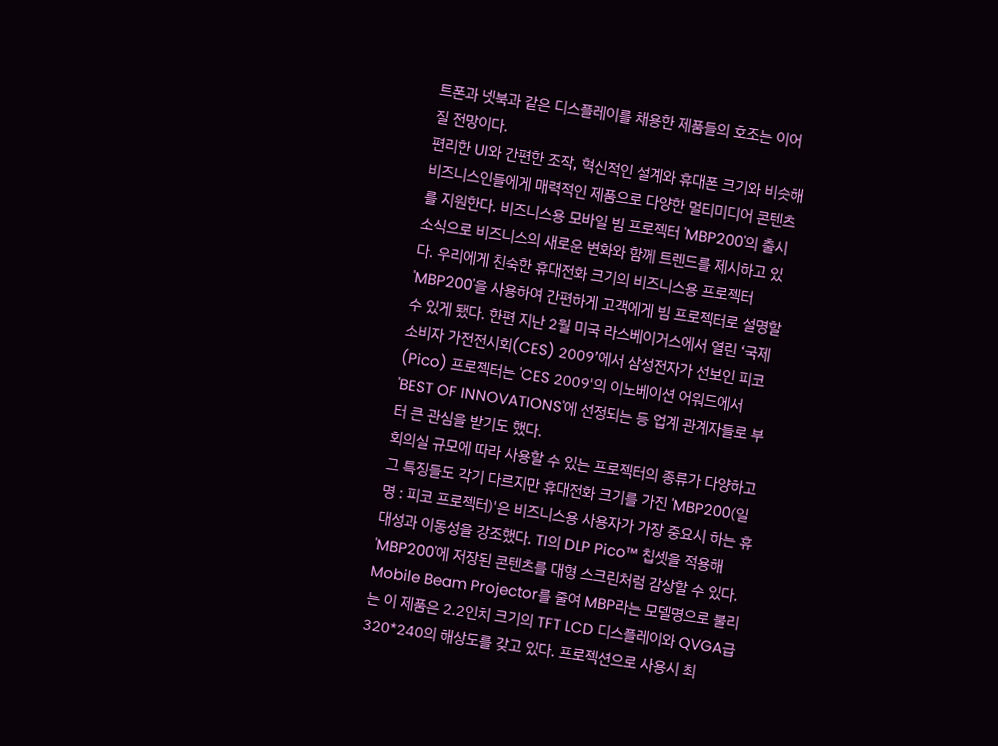트폰과 넷북과 같은 디스플레이를 채용한 제품들의 호조는 이어질 전망이다.
편리한 UI와 간편한 조작, 혁신적인 설계와 휴대폰 크기와 비슷해 비즈니스인들에게 매력적인 제품으로 다양한 멀티미디어 콘텐츠를 지원한다. 비즈니스용 모바일 빔 프로젝터 'MBP200'의 출시소식으로 비즈니스의 새로운 변화와 함께 트렌드를 제시하고 있다. 우리에게 친숙한 휴대전화 크기의 비즈니스용 프로젝터 'MBP200'을 사용하여 간편하게 고객에게 빔 프로젝터로 설명할 수 있게 됐다. 한편 지난 2월 미국 라스베이거스에서 열린 ‘국제 소비자 가전전시회(CES) 2009’에서 삼성전자가 선보인 피코(Pico) 프로젝터는 'CES 2009'의 이노베이션 어워드에서 'BEST OF INNOVATIONS'에 선정되는 등 업계 관계자들로 부터 큰 관심을 받기도 했다.
회의실 규모에 따라 사용할 수 있는 프로젝터의 종류가 다양하고 그 특징들도 각기 다르지만 휴대전화 크기를 가진 'MBP200(일명 : 피코 프로젝터)'은 비즈니스용 사용자가 가장 중요시 하는 휴대성과 이동성을 강조했다. TI의 DLP Pico™ 칩셋을 적용해 'MBP200'에 저장된 콘텐츠를 대형 스크린처럼 감상할 수 있다.
Mobile Beam Projector를 줄여 MBP라는 모델명으로 불리는 이 제품은 2.2인치 크기의 TFT LCD 디스플레이와 QVGA급 320*240의 해상도를 갖고 있다. 프로젝션으로 사용시 최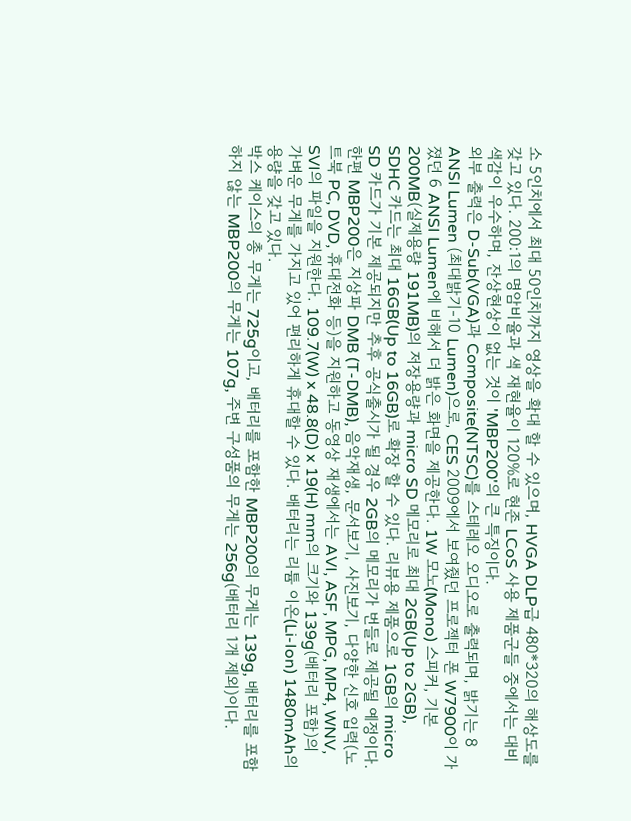소 5인치에서 최대 50인치까지 영상을 확대 할 수 있으며, HVGA DLP급 480*320의 해상도를 갖고 있다. 200:1의 명암비율과 색 재현율이 120%로 현존 LCoS 사용 제품군들 중에서는 대비 색감이 우수하며, 잔상현상이 없는 것이 'MBP200'의 큰 특징이다.
외부 출력은 D-Sub(VGA)과 Composite(NTSC)를 스테레오 오디오로 출력되며, 밝기는 8 ANSI Lumen (최대밝기-10 Lumen)으로, CES 2009에서 보여줬던 프로젝터 폰 W7900이 가졌던 6 ANSI Lumen에 비해서 더 밝은 화면을 제공한다. 1W 모노(Mono) 스피커, 기본 200MB(실제용량 191MB)의 저장용량과 micro SD 메모리로 최대 2GB(Up to 2GB), SDHC 카드는 최대 16GB(Up to 16GB)로 확장 할 수 있다. 리뷰용 제품으로 1GB의 micro SD 카드가 기본 제공되지만 추후 공식출시가 될 경우 2GB의 메모리가 번들로 제공될 예정이다.
한편 MBP200은 지상파 DMB (T-DMB), 음악재생, 문서보기, 사진보기, 다양한 신호 입력(노트북 PC, DVD, 휴대전화 등)을 지원하고 동영상 재생에서는 AVI, ASF, MPG, MP4, WNV, SVI의 파일을 지원한다. 109.7(W) x 48.8(D) x 19(H) mm의 크기와 139g(배터리 포함)의 가벼운 무게를 가지고 있어 편리하게 휴대할 수 있다. 배터리는 리튬 이온(Li-Ion) 1480mAh의 용량을 갖고 있다.
박스 케이스의 총 무게는 725g이고, 배터리를 포함한 MBP200의 무게는 139g, 배터리를 포함하지 않는 MBP200의 무게는 107g, 주변 구성품의 무게는 256g(배터리 1개 제외)이다.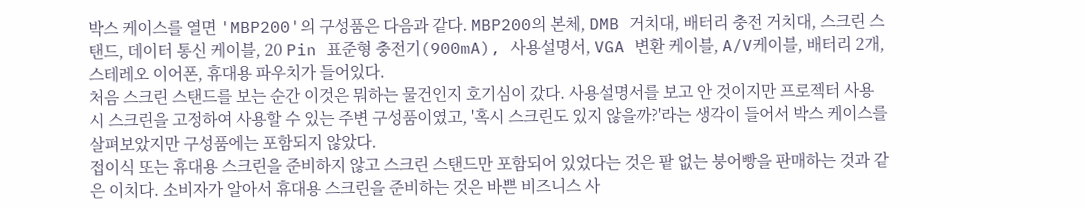박스 케이스를 열면 'MBP200'의 구성품은 다음과 같다. MBP200의 본체, DMB 거치대, 배터리 충전 거치대, 스크린 스탠드, 데이터 통신 케이블, 20 Pin 표준형 충전기(900mA), 사용설명서, VGA 변환 케이블, A/V케이블, 배터리 2개, 스테레오 이어폰, 휴대용 파우치가 들어있다.
처음 스크린 스탠드를 보는 순간 이것은 뭐하는 물건인지 호기심이 갔다. 사용설명서를 보고 안 것이지만 프로젝터 사용 시 스크린을 고정하여 사용할 수 있는 주변 구성품이였고, '혹시 스크린도 있지 않을까?'라는 생각이 들어서 박스 케이스를 살펴보았지만 구성품에는 포함되지 않았다.
접이식 또는 휴대용 스크린을 준비하지 않고 스크린 스탠드만 포함되어 있었다는 것은 팥 없는 붕어빵을 판매하는 것과 같은 이치다. 소비자가 알아서 휴대용 스크린을 준비하는 것은 바쁜 비즈니스 사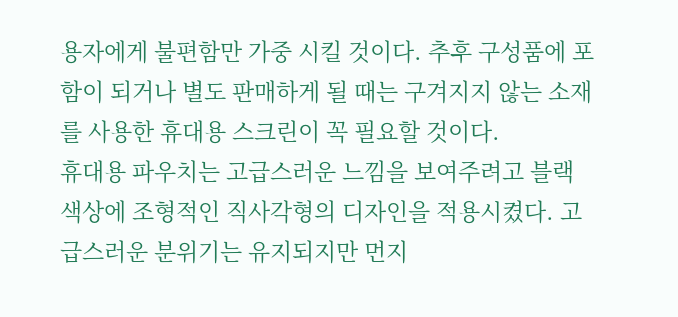용자에게 불편함만 가중 시킬 것이다. 추후 구성품에 포함이 되거나 별도 판매하게 될 때는 구겨지지 않는 소재를 사용한 휴대용 스크린이 꼭 필요할 것이다.
휴대용 파우치는 고급스러운 느낌을 보여주려고 블랙 색상에 조형적인 직사각형의 디자인을 적용시켰다. 고급스러운 분위기는 유지되지만 먼지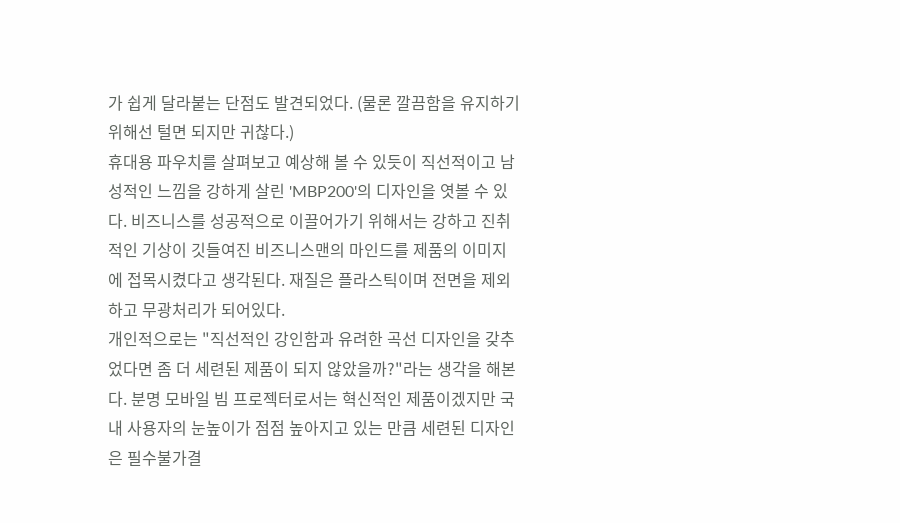가 쉽게 달라붙는 단점도 발견되었다. (물론 깔끔함을 유지하기 위해선 털면 되지만 귀찮다.)
휴대용 파우치를 살펴보고 예상해 볼 수 있듯이 직선적이고 남성적인 느낌을 강하게 살린 'MBP200'의 디자인을 엿볼 수 있다. 비즈니스를 성공적으로 이끌어가기 위해서는 강하고 진취적인 기상이 깃들여진 비즈니스맨의 마인드를 제품의 이미지에 접목시켰다고 생각된다. 재질은 플라스틱이며 전면을 제외하고 무광처리가 되어있다.
개인적으로는 "직선적인 강인함과 유려한 곡선 디자인을 갖추었다면 좀 더 세련된 제품이 되지 않았을까?"라는 생각을 해본다. 분명 모바일 빔 프로젝터로서는 혁신적인 제품이겠지만 국내 사용자의 눈높이가 점점 높아지고 있는 만큼 세련된 디자인은 필수불가결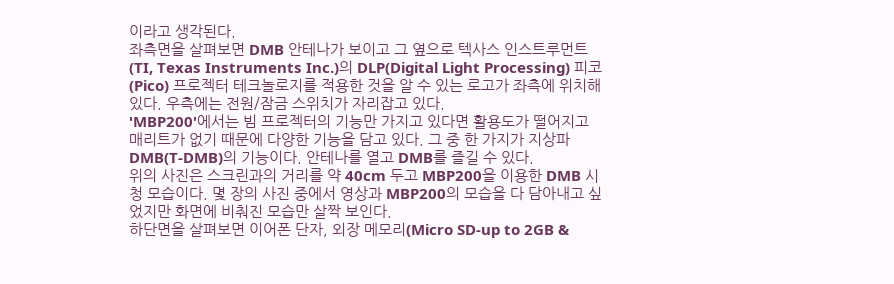이라고 생각된다.
좌측면을 살펴보면 DMB 안테나가 보이고 그 옆으로 텍사스 인스트루먼트(TI, Texas Instruments Inc.)의 DLP(Digital Light Processing) 피코(Pico) 프로젝터 테크놀로지를 적용한 것을 알 수 있는 로고가 좌측에 위치해 있다. 우측에는 전원/잠금 스위치가 자리잡고 있다.
'MBP200'에서는 빔 프로젝터의 기능만 가지고 있다면 활용도가 떨어지고 매리트가 없기 때문에 다양한 기능을 담고 있다. 그 중 한 가지가 지상파 DMB(T-DMB)의 기능이다. 안테나를 열고 DMB를 즐길 수 있다.
위의 사진은 스크린과의 거리를 약 40cm 두고 MBP200을 이용한 DMB 시청 모습이다. 몇 장의 사진 중에서 영상과 MBP200의 모습을 다 담아내고 싶었지만 화면에 비춰진 모습만 살짝 보인다.
하단면을 살펴보면 이어폰 단자, 외장 메모리(Micro SD-up to 2GB &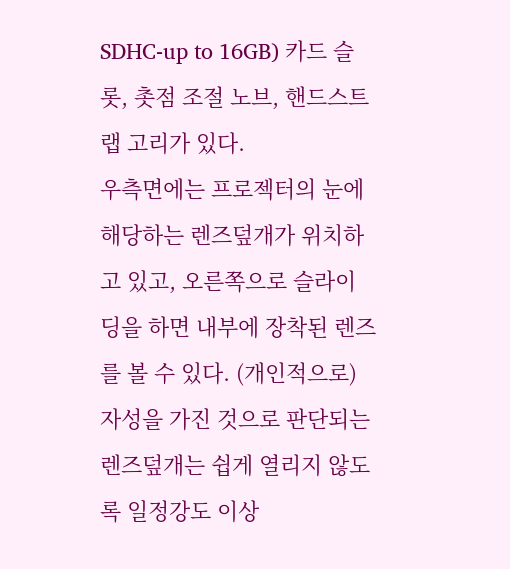SDHC-up to 16GB) 카드 슬롯, 촛점 조절 노브, 핸드스트랩 고리가 있다.
우측면에는 프로젝터의 눈에 해당하는 렌즈덮개가 위치하고 있고, 오른쪽으로 슬라이딩을 하면 내부에 장착된 렌즈를 볼 수 있다. (개인적으로) 자성을 가진 것으로 판단되는 렌즈덮개는 쉽게 열리지 않도록 일정강도 이상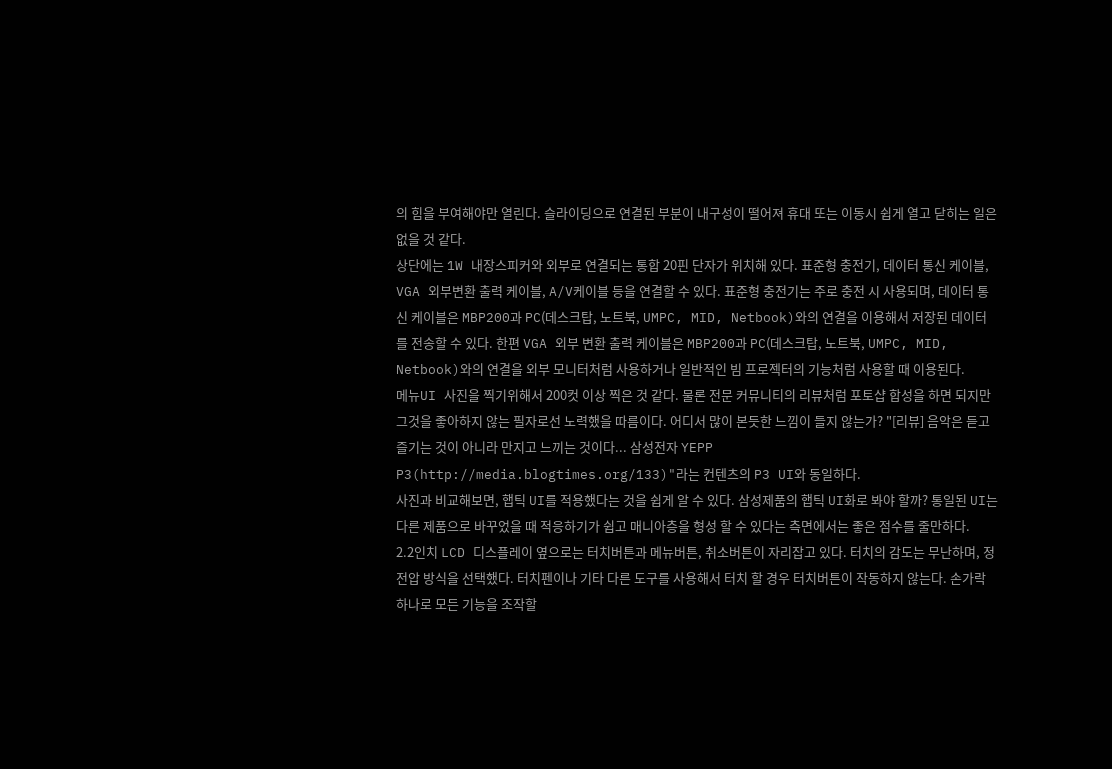의 힘을 부여해야만 열린다. 슬라이딩으로 연결된 부분이 내구성이 떨어져 휴대 또는 이동시 쉽게 열고 닫히는 일은 없을 것 같다.
상단에는 1W 내장스피커와 외부로 연결되는 통합 20핀 단자가 위치해 있다. 표준형 충전기, 데이터 통신 케이블, VGA 외부변환 출력 케이블, A/V케이블 등을 연결할 수 있다. 표준형 충전기는 주로 충전 시 사용되며, 데이터 통신 케이블은 MBP200과 PC(데스크탑, 노트북, UMPC, MID, Netbook)와의 연결을 이용해서 저장된 데이터를 전송할 수 있다. 한편 VGA 외부 변환 출력 케이블은 MBP200과 PC(데스크탑, 노트북, UMPC, MID, Netbook)와의 연결을 외부 모니터처럼 사용하거나 일반적인 빔 프로젝터의 기능처럼 사용할 때 이용된다.
메뉴UI 사진을 찍기위해서 200컷 이상 찍은 것 같다. 물론 전문 커뮤니티의 리뷰처럼 포토샵 합성을 하면 되지만 그것을 좋아하지 않는 필자로선 노력했을 따름이다. 어디서 많이 본듯한 느낌이 들지 않는가? "[리뷰] 음악은 듣고 즐기는 것이 아니라 만지고 느끼는 것이다... 삼성전자 YEPP P3(http://media.blogtimes.org/133)"라는 컨텐츠의 P3 UI와 동일하다.
사진과 비교해보면, 햅틱 UI를 적용했다는 것을 쉽게 알 수 있다. 삼성제품의 햅틱 UI화로 봐야 할까? 통일된 UI는 다른 제품으로 바꾸었을 때 적응하기가 쉽고 매니아층을 형성 할 수 있다는 측면에서는 좋은 점수를 줄만하다.
2.2인치 LCD 디스플레이 옆으로는 터치버튼과 메뉴버튼, 취소버튼이 자리잡고 있다. 터치의 감도는 무난하며, 정전압 방식을 선택했다. 터치펜이나 기타 다른 도구를 사용해서 터치 할 경우 터치버튼이 작동하지 않는다. 손가락 하나로 모든 기능을 조작할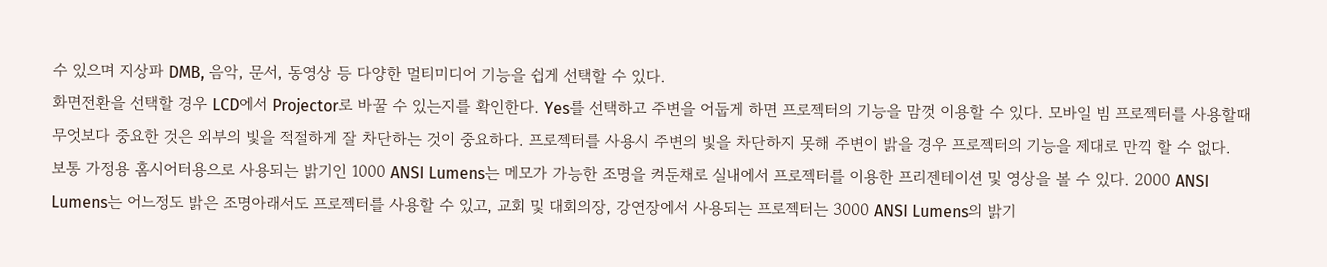수 있으며 지상파 DMB, 음악, 문서, 동영상 등 다양한 멀티미디어 기능을 쉽게 선택할 수 있다.
화면전환을 선택할 경우 LCD에서 Projector로 바꿀 수 있는지를 확인한다. Yes를 선택하고 주변을 어둡게 하면 프로젝터의 기능을 맘껏 이용할 수 있다. 모바일 빔 프로젝터를 사용할때 무엇보다 중요한 것은 외부의 빛을 적절하게 잘 차단하는 것이 중요하다. 프로젝터를 사용시 주변의 빛을 차단하지 못해 주변이 밝을 경우 프로젝터의 기능을 제대로 만끽 할 수 없다.
보통 가정용 홈시어터용으로 사용되는 밝기인 1000 ANSI Lumens는 메모가 가능한 조명을 켜둔채로 실내에서 프로젝터를 이용한 프리젠테이션 및 영상을 볼 수 있다. 2000 ANSI Lumens는 어느정도 밝은 조명아래서도 프로젝터를 사용할 수 있고, 교회 및 대회의장, 강연장에서 사용되는 프로젝터는 3000 ANSI Lumens의 밝기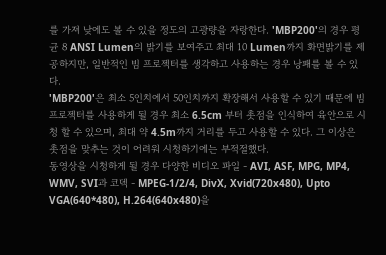를 가져 낮에도 볼 수 있을 정도의 고광량을 자랑한다. 'MBP200'의 경우 평균 8 ANSI Lumen의 밝기를 보여주고 최대 10 Lumen까지 화면밝기를 제공하지만, 일반적인 빔 프로젝터를 생각하고 사용하는 경우 낭패를 볼 수 있다.
'MBP200'은 최소 5인치에서 50인치까지 확장해서 사용할 수 있기 때문에 빔프로젝터를 사용하게 될 경우 최소 6.5cm 부터 촛점을 인식하여 육안으로 시청 할 수 있으며, 최대 약 4.5m까지 거리를 두고 사용할 수 있다. 그 이상은 촛점을 맞추는 것이 어려워 시청하기에는 부적절했다.
동영상을 시청하게 될 경우 다양한 비디오 파일 - AVI, ASF, MPG, MP4, WMV, SVI과 코덱 - MPEG-1/2/4, DivX, Xvid(720x480), Upto VGA(640*480), H.264(640x480)을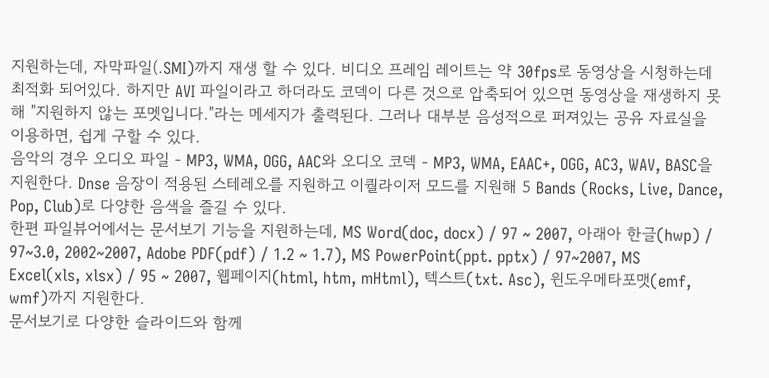지원하는데, 자막파일(.SMI)까지 재생 할 수 있다. 비디오 프레임 레이트는 약 30fps로 동영상을 시청하는데 최적화 되어있다. 하지만 AVI 파일이라고 하더라도 코덱이 다른 것으로 압축되어 있으면 동영상을 재생하지 못해 "지원하지 않는 포멧입니다."라는 메세지가 출력된다. 그러나 대부분 음성적으로 퍼져있는 공유 자료실을 이용하면, 쉽게 구할 수 있다.
음악의 경우 오디오 파일 - MP3, WMA, OGG, AAC와 오디오 코덱 - MP3, WMA, EAAC+, OGG, AC3, WAV, BASC을 지원한다. Dnse 음장이 적용된 스테레오를 지원하고 이퀄라이저 모드를 지원해 5 Bands (Rocks, Live, Dance, Pop, Club)로 다양한 음색을 즐길 수 있다.
한편 파일뷰어에서는 문서보기 기능을 지원하는데, MS Word(doc, docx) / 97 ~ 2007, 아래아 한글(hwp) / 97~3.0, 2002~2007, Adobe PDF(pdf) / 1.2 ~ 1.7), MS PowerPoint(ppt. pptx) / 97~2007, MS Excel(xls, xlsx) / 95 ~ 2007, 웹페이지(html, htm, mHtml), 텍스트(txt. Asc), 윈도우메타포맷(emf, wmf)까지 지원한다.
문서보기로 다양한 슬라이드와 함께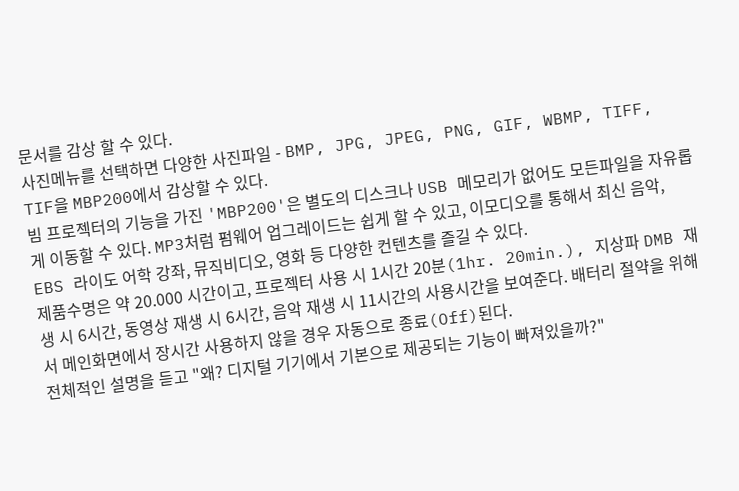문서를 감상 할 수 있다.
사진메뉴를 선택하면 다양한 사진파일 - BMP, JPG, JPEG, PNG, GIF, WBMP, TIFF, TIF을 MBP200에서 감상할 수 있다.
빔 프로젝터의 기능을 가진 'MBP200'은 별도의 디스크나 USB 메모리가 없어도 모든파일을 자유롭게 이동할 수 있다. MP3처럼 펌웨어 업그레이드는 쉽게 할 수 있고, 이모디오를 통해서 최신 음악, EBS 라이도 어학 강좌, 뮤직비디오, 영화 등 다양한 컨텐츠를 즐길 수 있다.
제품수명은 약 20.000 시간이고, 프로젝터 사용 시 1시간 20분(1hr. 20min.), 지상파 DMB 재생 시 6시간, 동영상 재생 시 6시간, 음악 재생 시 11시간의 사용시간을 보여준다. 배터리 절약을 위해서 메인화면에서 장시간 사용하지 않을 경우 자동으로 종료(Off)된다.
전체적인 설명을 듣고 "왜? 디지털 기기에서 기본으로 제공되는 기능이 빠져있을까?"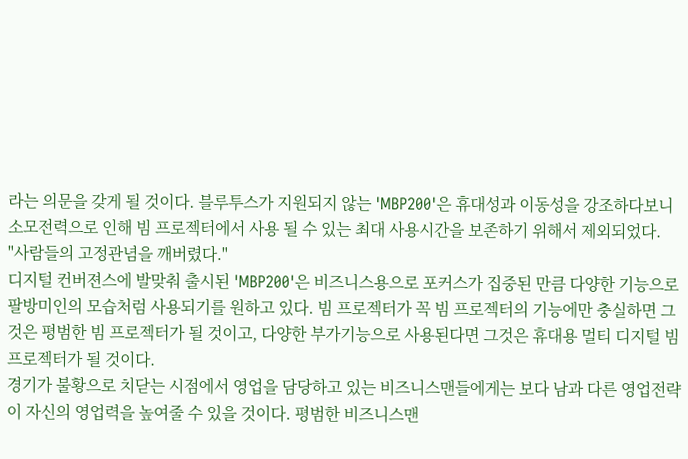라는 의문을 갖게 될 것이다. 블루투스가 지원되지 않는 'MBP200'은 휴대성과 이동성을 강조하다보니 소모전력으로 인해 빔 프로젝터에서 사용 될 수 있는 최대 사용시간을 보존하기 위해서 제외되었다.
"사람들의 고정관념을 깨버렸다."
디지털 컨버젼스에 발맞춰 출시된 'MBP200'은 비즈니스용으로 포커스가 집중된 만큼 다양한 기능으로 팔방미인의 모습처럼 사용되기를 원하고 있다. 빔 프로젝터가 꼭 빔 프로젝터의 기능에만 충실하면 그것은 평범한 빔 프로젝터가 될 것이고, 다양한 부가기능으로 사용된다면 그것은 휴대용 멀티 디지털 빔 프로젝터가 될 것이다.
경기가 불황으로 치닫는 시점에서 영업을 담당하고 있는 비즈니스맨들에게는 보다 남과 다른 영업전략이 자신의 영업력을 높여줄 수 있을 것이다. 평범한 비즈니스맨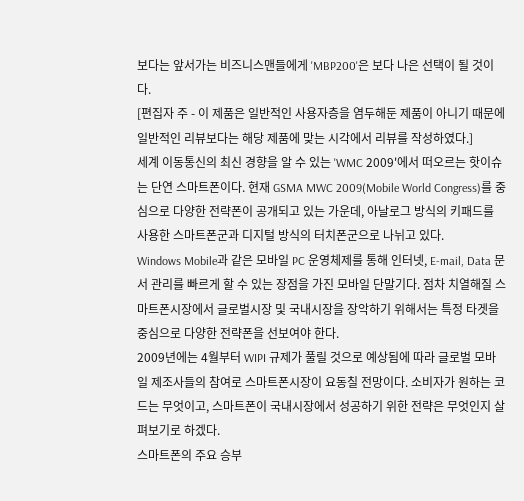보다는 앞서가는 비즈니스맨들에게 'MBP200'은 보다 나은 선택이 될 것이다.
[편집자 주 - 이 제품은 일반적인 사용자층을 염두해둔 제품이 아니기 때문에 일반적인 리뷰보다는 해당 제품에 맞는 시각에서 리뷰를 작성하였다.]
세계 이동통신의 최신 경향을 알 수 있는 'WMC 2009'에서 떠오르는 핫이슈는 단연 스마트폰이다. 현재 GSMA MWC 2009(Mobile World Congress)를 중심으로 다양한 전략폰이 공개되고 있는 가운데, 아날로그 방식의 키패드를 사용한 스마트폰군과 디지털 방식의 터치폰군으로 나뉘고 있다.
Windows Mobile과 같은 모바일 PC 운영체제를 통해 인터넷, E-mail, Data 문서 관리를 빠르게 할 수 있는 장점을 가진 모바일 단말기다. 점차 치열해질 스마트폰시장에서 글로벌시장 및 국내시장을 장악하기 위해서는 특정 타겟을 중심으로 다양한 전략폰을 선보여야 한다.
2009년에는 4월부터 WIPI 규제가 풀릴 것으로 예상됨에 따라 글로벌 모바일 제조사들의 참여로 스마트폰시장이 요동칠 전망이다. 소비자가 원하는 코드는 무엇이고, 스마트폰이 국내시장에서 성공하기 위한 전략은 무엇인지 살펴보기로 하겠다.
스마트폰의 주요 승부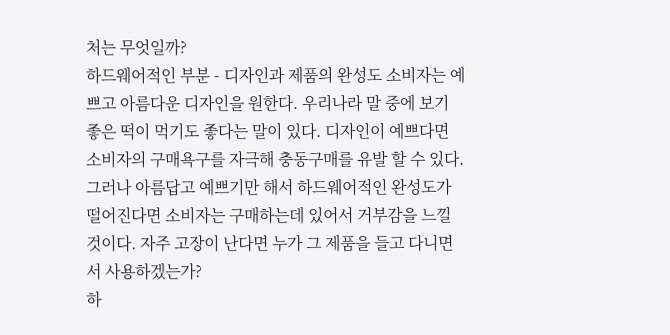처는 무엇일까?
하드웨어적인 부분 - 디자인과 제품의 완성도 소비자는 예쁘고 아름다운 디자인을 원한다. 우리나라 말 중에 보기 좋은 떡이 먹기도 좋다는 말이 있다. 디자인이 예쁘다면 소비자의 구매욕구를 자극해 충동구매를 유발 할 수 있다. 그러나 아름답고 예쁘기만 해서 하드웨어적인 완성도가 떨어진다면 소비자는 구매하는데 있어서 거부감을 느낄 것이다. 자주 고장이 난다면 누가 그 제품을 들고 다니면서 사용하겠는가?
하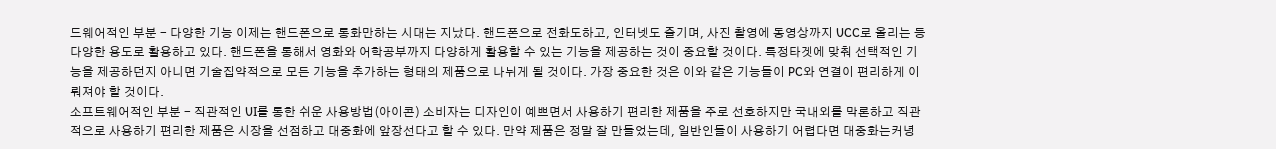드웨어적인 부분 - 다양한 기능 이제는 핸드폰으로 통화만하는 시대는 지났다. 핸드폰으로 전화도하고, 인터넷도 즐기며, 사진 촬영에 동영상까지 UCC로 올리는 등 다양한 용도로 활용하고 있다. 핸드폰을 통해서 영화와 어학공부까지 다양하게 활용할 수 있는 기능을 제공하는 것이 중요할 것이다. 특정타겟에 맞춰 선택적인 기능을 제공하던지 아니면 기술집약적으로 모든 기능을 추가하는 형태의 제품으로 나뉘게 될 것이다. 가장 중요한 것은 이와 같은 기능들이 PC와 연결이 편리하게 이뤄져야 할 것이다.
소프트웨어적인 부분 - 직관적인 UI를 통한 쉬운 사용방법(아이콘) 소비자는 디자인이 예쁘면서 사용하기 편리한 제품을 주로 선호하지만 국내외를 막론하고 직관적으로 사용하기 편리한 제품은 시장을 선점하고 대중화에 앞장선다고 할 수 있다. 만약 제품은 정말 잘 만들었는데, 일반인들이 사용하기 어렵다면 대중화는커녕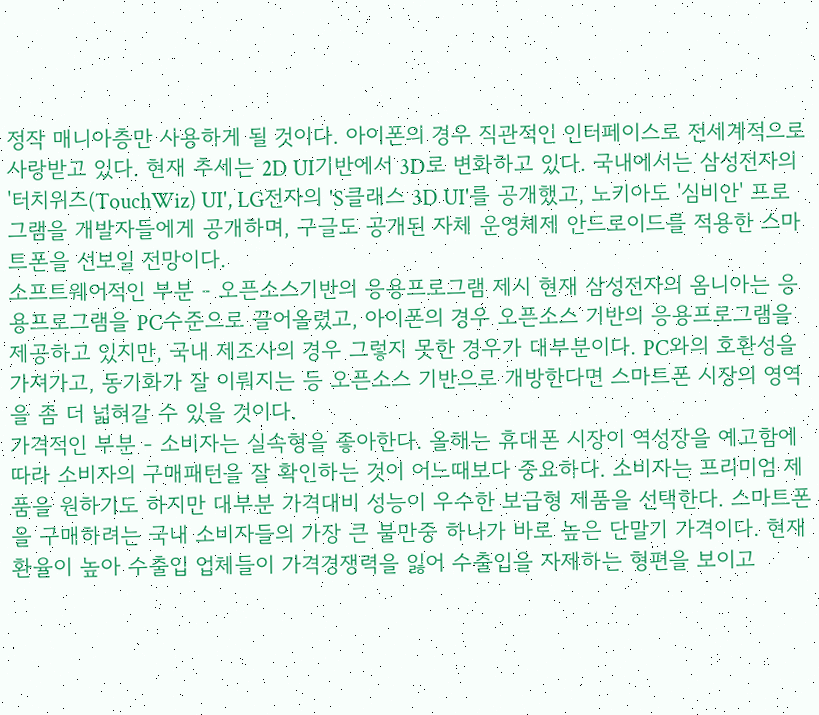정작 매니아층만 사용하게 될 것이다. 아이폰의 경우 직관적인 인터페이스로 전세계적으로 사랑받고 있다. 현재 추세는 2D UI기반에서 3D로 변화하고 있다. 국내에서는 삼성전자의 '터치위즈(TouchWiz) UI', LG전자의 'S클래스 3D UI'를 공개했고, 노키아도 '심비안' 프로그램을 개발자들에게 공개하며, 구글도 공개된 자체 운영체제 안드로이드를 적용한 스마트폰을 선보일 전망이다.
소프트웨어적인 부분 - 오픈소스기반의 응용프로그램 제시 현재 삼성전자의 옴니아는 응용프로그램을 PC수준으로 끌어올렸고, 아이폰의 경우 오픈소스 기반의 응용프로그램을 제공하고 있지만, 국내 제조사의 경우 그렇지 못한 경우가 대부분이다. PC와의 호환성을 가져가고, 동기화가 잘 이뤄지는 등 오픈소스 기반으로 개방한다면 스마트폰 시장의 영역을 좀 더 넓혀갈 수 있을 것이다.
가격적인 부분 - 소비자는 실속형을 좋아한다. 올해는 휴대폰 시장이 역성장을 예고함에 따라 소비자의 구매패턴을 잘 확인하는 것이 어느때보다 중요하다. 소비자는 프리미엄 제품을 원하기도 하지만 대부분 가격대비 성능이 우수한 보급형 제품을 선택한다. 스마트폰을 구매하려는 국내 소비자들의 가장 큰 불만중 하나가 바로 높은 단말기 가격이다. 현재 환율이 높아 수출입 업체들이 가격경쟁력을 잃어 수출입을 자제하는 형편을 보이고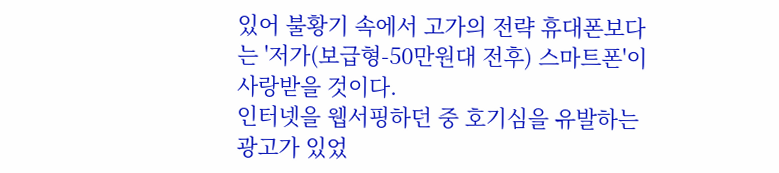있어 불황기 속에서 고가의 전략 휴대폰보다는 '저가(보급형-50만원대 전후) 스마트폰'이 사랑받을 것이다.
인터넷을 웹서핑하던 중 호기심을 유발하는 광고가 있었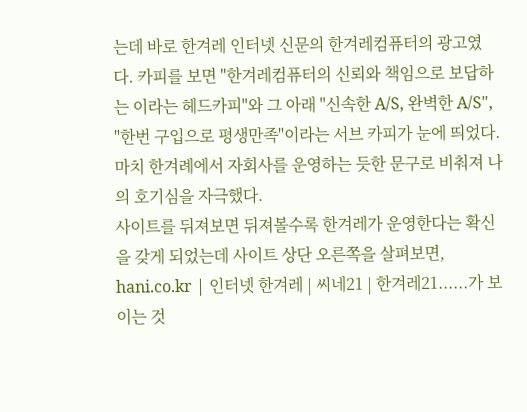는데 바로 한겨레 인터넷 신문의 한겨레컴퓨터의 광고였다. 카피를 보면 "한겨레컴퓨터의 신뢰와 책임으로 보답하는 이라는 헤드카피"와 그 아래 "신속한 A/S, 완벽한 A/S", "한번 구입으로 평생만족"이라는 서브 카피가 눈에 띄었다. 마치 한겨례에서 자회사를 운영하는 듯한 문구로 비춰져 나의 호기심을 자극했다.
사이트를 뒤져보면 뒤져볼수록 한겨레가 운영한다는 확신을 갖게 되었는데 사이트 상단 오른쪽을 살펴보면, hani.co.kr | 인터넷 한겨레 | 씨네21 | 한겨레21......가 보이는 것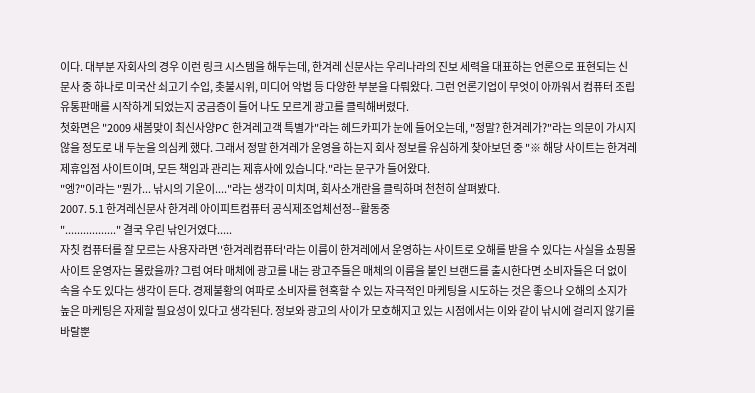이다. 대부분 자회사의 경우 이런 링크 시스템을 해두는데, 한겨레 신문사는 우리나라의 진보 세력을 대표하는 언론으로 표현되는 신문사 중 하나로 미국산 쇠고기 수입, 촛불시위, 미디어 악법 등 다양한 부분을 다뤄왔다. 그런 언론기업이 무엇이 아까워서 컴퓨터 조립 유통판매를 시작하게 되었는지 궁금증이 들어 나도 모르게 광고를 클릭해버렸다.
첫화면은 "2009 새봄맞이 최신사양PC 한겨레고객 특별가"라는 헤드카피가 눈에 들어오는데, "정말? 한겨레가?"라는 의문이 가시지 않을 정도로 내 두눈을 의심케 했다. 그래서 정말 한겨레가 운영을 하는지 회사 정보를 유심하게 찾아보던 중 "※ 해당 사이트는 한겨레 제휴입점 사이트이며, 모든 책임과 관리는 제휴사에 있습니다."라는 문구가 들어왔다.
"엥?"이라는 "뭔가... 낚시의 기운이...."라는 생각이 미치며, 회사소개란을 클릭하며 천천히 살펴봤다.
2007. 5.1 한겨레신문사 한겨레 아이피트컴퓨터 공식제조업체선정--활동중
"................." 결국 우린 낚인거였다.....
자칫 컴퓨터를 잘 모르는 사용자라면 '한겨레컴퓨터'라는 이름이 한겨레에서 운영하는 사이트로 오해를 받을 수 있다는 사실을 쇼핑몰 사이트 운영자는 몰랐을까? 그럼 여타 매체에 광고를 내는 광고주들은 매체의 이름을 붙인 브랜드를 출시한다면 소비자들은 더 없이 속을 수도 있다는 생각이 든다. 경제불황의 여파로 소비자를 현혹할 수 있는 자극적인 마케팅을 시도하는 것은 좋으나 오해의 소지가 높은 마케팅은 자제할 필요성이 있다고 생각된다. 정보와 광고의 사이가 모호해지고 있는 시점에서는 이와 같이 낚시에 걸리지 않기를 바랄뿐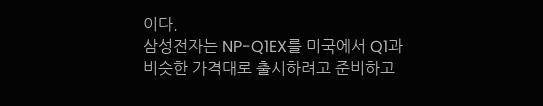이다.
삼성전자는 NP-Q1EX를 미국에서 Q1과 비슷한 가격대로 출시하려고 준비하고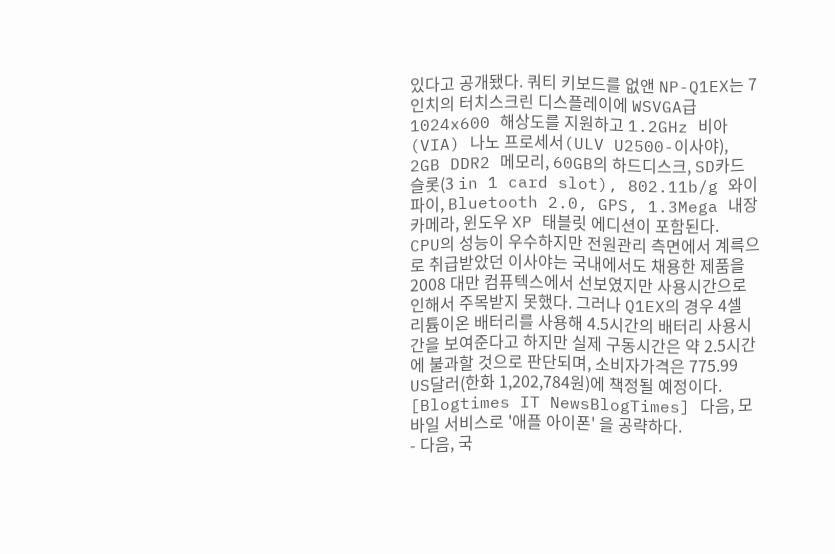있다고 공개됐다. 쿼티 키보드를 없앤 NP-Q1EX는 7인치의 터치스크린 디스플레이에 WSVGA급 1024x600 해상도를 지원하고 1.2GHz 비아(VIA) 나노 프로세서(ULV U2500-이사야), 2GB DDR2 메모리, 60GB의 하드디스크, SD카드 슬롯(3 in 1 card slot), 802.11b/g 와이파이, Bluetooth 2.0, GPS, 1.3Mega 내장 카메라, 윈도우 XP 태블릿 에디션이 포함된다.
CPU의 성능이 우수하지만 전원관리 측면에서 계륵으로 취급받았던 이사야는 국내에서도 채용한 제품을 2008 대만 컴퓨텍스에서 선보였지만 사용시간으로 인해서 주목받지 못했다. 그러나 Q1EX의 경우 4셀 리튬이온 배터리를 사용해 4.5시간의 배터리 사용시간을 보여준다고 하지만 실제 구동시간은 약 2.5시간에 불과할 것으로 판단되며, 소비자가격은 775.99 US달러(한화 1,202,784원)에 책정될 예정이다.
[Blogtimes IT NewsBlogTimes] 다음, 모바일 서비스로 '애플 아이폰' 을 공략하다.
- 다음, 국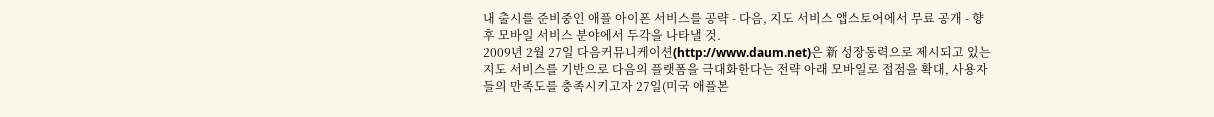내 출시를 준비중인 애플 아이폰 서비스를 공략 - 다음, 지도 서비스 앱스토어에서 무료 공개 - 향후 모바일 서비스 분야에서 두각을 나타낼 것.
2009년 2월 27일 다음커뮤니케이션(http://www.daum.net)은 新 성장동력으로 제시되고 있는 지도 서비스를 기반으로 다음의 플랫폼을 극대화한다는 전략 아래 모바일로 접점을 확대, 사용자들의 만족도를 충족시키고자 27일(미국 애플본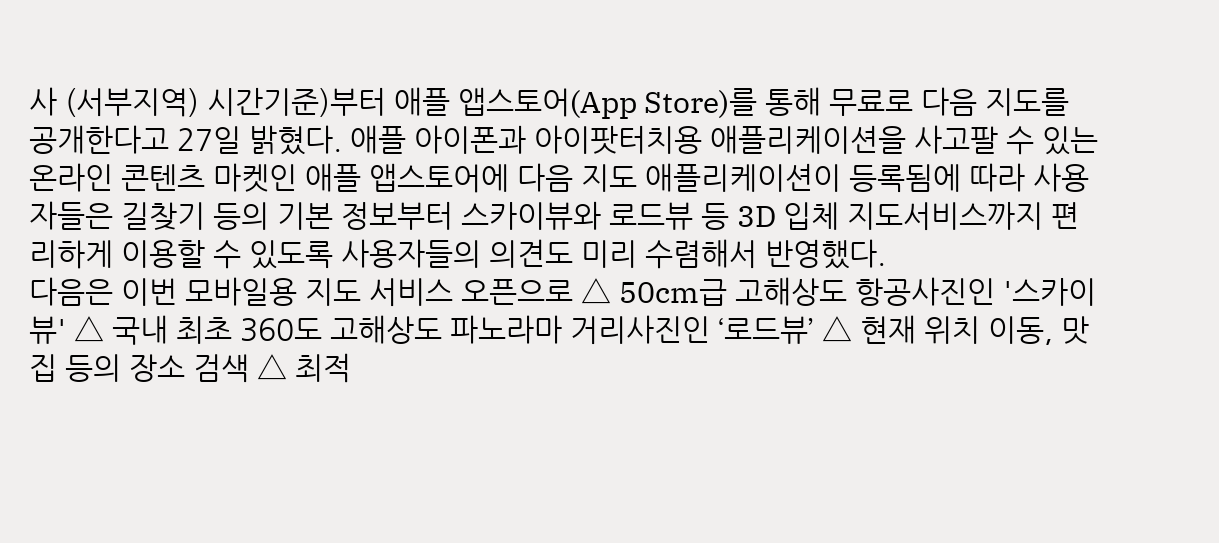사 (서부지역) 시간기준)부터 애플 앱스토어(App Store)를 통해 무료로 다음 지도를 공개한다고 27일 밝혔다. 애플 아이폰과 아이팟터치용 애플리케이션을 사고팔 수 있는 온라인 콘텐츠 마켓인 애플 앱스토어에 다음 지도 애플리케이션이 등록됨에 따라 사용자들은 길찾기 등의 기본 정보부터 스카이뷰와 로드뷰 등 3D 입체 지도서비스까지 편리하게 이용할 수 있도록 사용자들의 의견도 미리 수렴해서 반영했다.
다음은 이번 모바일용 지도 서비스 오픈으로 △ 50cm급 고해상도 항공사진인 '스카이뷰' △ 국내 최초 360도 고해상도 파노라마 거리사진인 ‘로드뷰’ △ 현재 위치 이동, 맛집 등의 장소 검색 △ 최적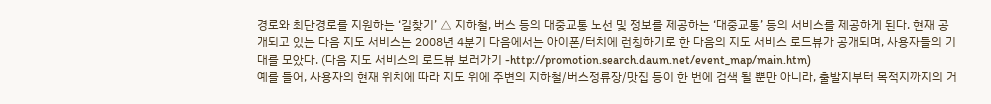경로와 최단경로를 지원하는 ‘길찾기’ △ 지하철, 버스 등의 대중교통 노선 및 정보를 제공하는 ‘대중교통’ 등의 서비스를 제공하게 된다. 현재 공개되고 있는 다음 지도 서비스는 2008년 4분기 다음에서는 아이폰/터치에 런칭하기로 한 다음의 지도 서비스 로드뷰가 공개되며, 사용자들의 기대를 모았다. (다음 지도 서비스의 로드뷰 보러가기 -http://promotion.search.daum.net/event_map/main.htm)
예를 들어, 사용자의 현재 위치에 따라 지도 위에 주변의 지하철/버스정류장/맛집 등이 한 번에 검색 될 뿐만 아니라, 출발지부터 목적지까지의 거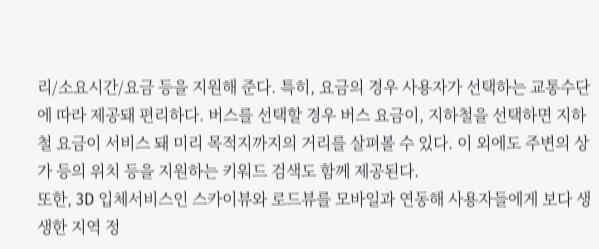리/소요시간/요금 등을 지원해 준다. 특히, 요금의 경우 사용자가 선택하는 교통수단에 따라 제공돼 편리하다. 버스를 선택할 경우 버스 요금이, 지하철을 선택하면 지하철 요금이 서비스 돼 미리 목적지까지의 거리를 살펴볼 수 있다. 이 외에도 주변의 상가 등의 위치 등을 지원하는 키워드 검색도 함께 제공된다.
또한, 3D 입체서비스인 스카이뷰와 로드뷰를 모바일과 연동해 사용자들에게 보다 생생한 지역 정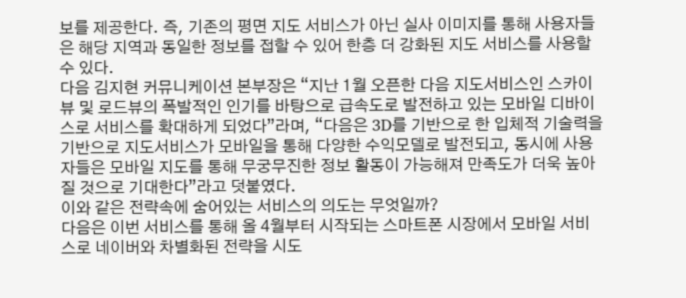보를 제공한다. 즉, 기존의 평면 지도 서비스가 아닌 실사 이미지를 통해 사용자들은 해당 지역과 동일한 정보를 접할 수 있어 한층 더 강화된 지도 서비스를 사용할 수 있다.
다음 김지현 커뮤니케이션 본부장은 “지난 1월 오픈한 다음 지도서비스인 스카이뷰 및 로드뷰의 폭발적인 인기를 바탕으로 급속도로 발전하고 있는 모바일 디바이스로 서비스를 확대하게 되었다”라며, “다음은 3D를 기반으로 한 입체적 기술력을 기반으로 지도서비스가 모바일을 통해 다양한 수익모델로 발전되고, 동시에 사용자들은 모바일 지도를 통해 무궁무진한 정보 활동이 가능해져 만족도가 더욱 높아질 것으로 기대한다”라고 덧붙였다.
이와 같은 전략속에 숨어있는 서비스의 의도는 무엇일까?
다음은 이번 서비스를 통해 올 4월부터 시작되는 스마트폰 시장에서 모바일 서비스로 네이버와 차별화된 전략을 시도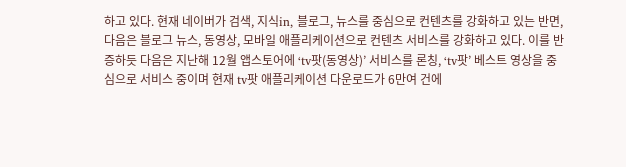하고 있다. 현재 네이버가 검색, 지식in, 블로그, 뉴스를 중심으로 컨텐츠를 강화하고 있는 반면, 다음은 블로그 뉴스, 동영상, 모바일 애플리케이션으로 컨텐츠 서비스를 강화하고 있다. 이를 반증하듯 다음은 지난해 12월 앱스토어에 ‘tv팟(동영상)’ 서비스를 론칭, ‘tv팟’ 베스트 영상을 중심으로 서비스 중이며 현재 tv팟 애플리케이션 다운로드가 6만여 건에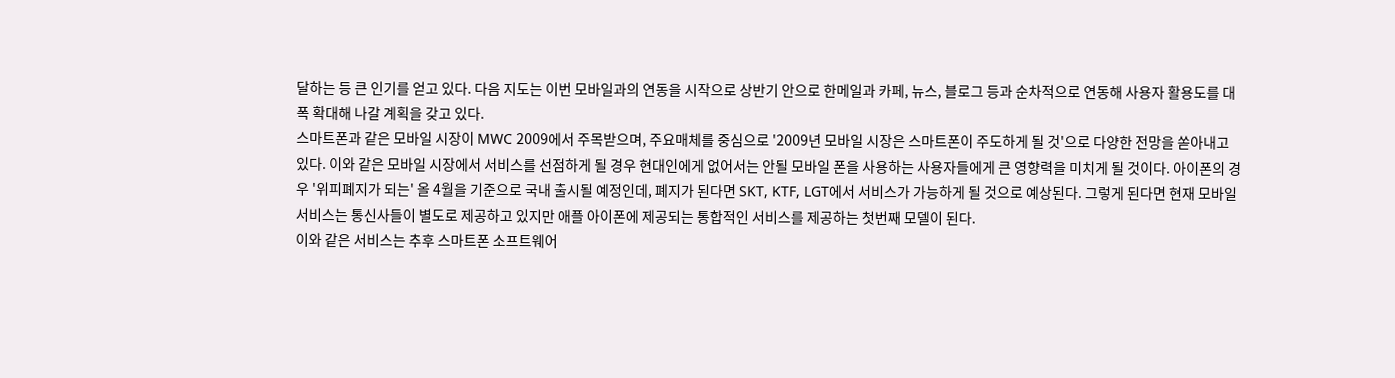달하는 등 큰 인기를 얻고 있다. 다음 지도는 이번 모바일과의 연동을 시작으로 상반기 안으로 한메일과 카페, 뉴스, 블로그 등과 순차적으로 연동해 사용자 활용도를 대폭 확대해 나갈 계획을 갖고 있다.
스마트폰과 같은 모바일 시장이 MWC 2009에서 주목받으며, 주요매체를 중심으로 '2009년 모바일 시장은 스마트폰이 주도하게 될 것'으로 다양한 전망을 쏟아내고 있다. 이와 같은 모바일 시장에서 서비스를 선점하게 될 경우 현대인에게 없어서는 안될 모바일 폰을 사용하는 사용자들에게 큰 영향력을 미치게 될 것이다. 아이폰의 경우 '위피폐지가 되는' 올 4월을 기준으로 국내 출시될 예정인데, 폐지가 된다면 SKT, KTF, LGT에서 서비스가 가능하게 될 것으로 예상된다. 그렇게 된다면 현재 모바일 서비스는 통신사들이 별도로 제공하고 있지만 애플 아이폰에 제공되는 통합적인 서비스를 제공하는 첫번째 모델이 된다.
이와 같은 서비스는 추후 스마트폰 소프트웨어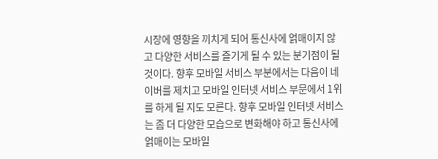시장에 영향을 끼치게 되어 통신사에 얽매이지 않고 다양한 서비스를 즐기게 될 수 있는 분기점이 될 것이다. 향후 모바일 서비스 부분에서는 다음이 네이버를 제치고 모바일 인터넷 서비스 부문에서 1위를 하게 될 지도 모른다. 향후 모바일 인터넷 서비스는 좀 더 다양한 모습으로 변화해야 하고 통신사에 얽매이는 모바일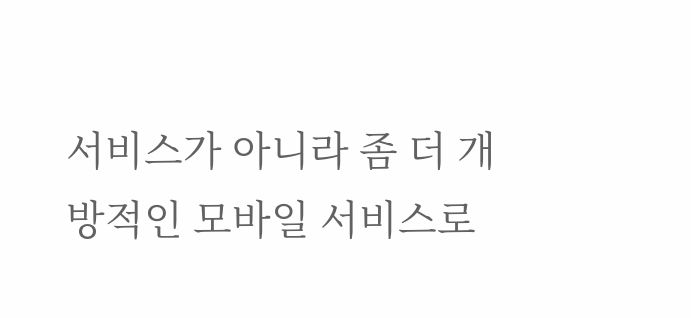서비스가 아니라 좀 더 개방적인 모바일 서비스로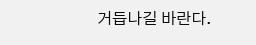거듭나길 바란다.